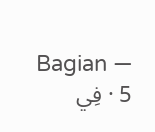— Bagian 5 · فِي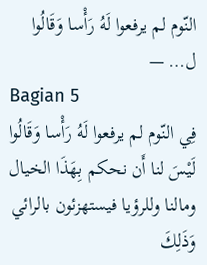النّوم لم يرفعوا لَهُ رَأْسا وَقَالُوا ل… —
Bagian 5
فِي النّوم لم يرفعوا لَهُ رَأْسا وَقَالُوا لَيْسَ لنا أَن نحكم بِهَذَا الخيال ومالنا وللرؤيا فيستهزئون بالرائي وَذَلِكَ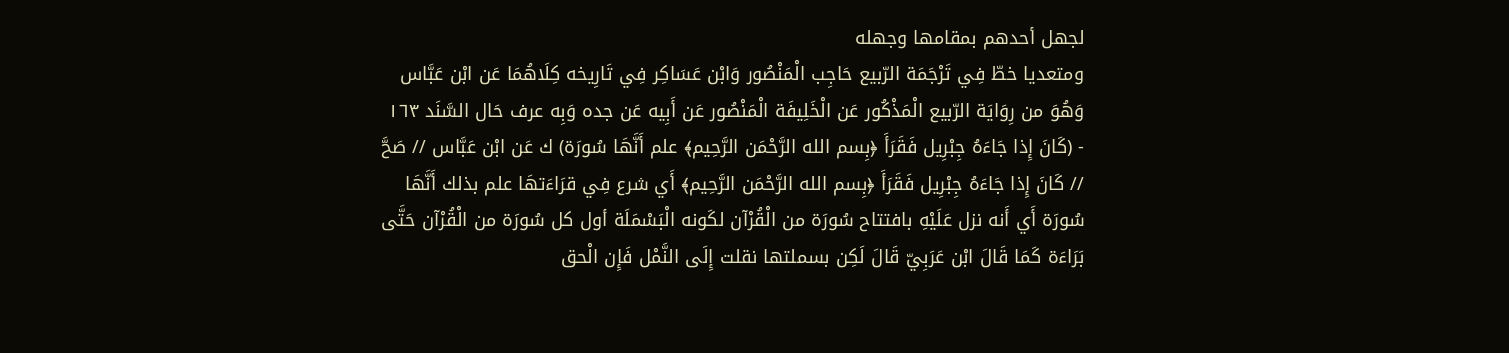لجهل أحدهم بمقامها وجهله
ومتعديا خطّ فِي تَرْجَمَة الرّبيع حَاجِب الْمَنْصُور وَابْن عَسَاكِر فِي تَارِيخه كِلَاهُمَا عَن ابْن عَبَّاس وَهُوَ من رِوَايَة الرّبيع الْمَذْكُور عَن الْخَلِيفَة الْمَنْصُور عَن أَبِيه عَن جده وَبِه عرف حَال السَّنَد ١٦٣ - (كَانَ إِذا جَاءَهُ جِبْرِيل فَقَرَأَ ﴿بِسم الله الرَّحْمَن الرَّحِيم﴾ علم أَنَّهَا سُورَة) ك عَن ابْن عَبَّاس // صَحَّ // كَانَ إِذا جَاءَهُ جِبْرِيل فَقَرَأَ ﴿بِسم الله الرَّحْمَن الرَّحِيم﴾ أَي شرع فِي قرَاءَتهَا علم بذلك أَنَّهَا سُورَة أَي أَنه نزل عَلَيْهِ بافتتاح سُورَة من الْقُرْآن لكَونه الْبَسْمَلَة أول كل سُورَة من الْقُرْآن حَتَّى بَرَاءَة كَمَا قَالَ ابْن عَرَبِيّ قَالَ لَكِن بسملتها نقلت إِلَى النَّمْل فَإِن الْحق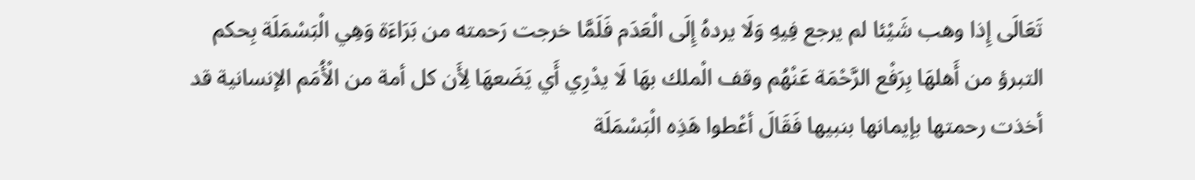تَعَالَى إِذا وهب شَيْئا لم يرجع فِيهِ وَلَا يردهُ إِلَى الْعَدَم فَلَمَّا خرجت رَحمته من بَرَاءَة وَهِي الْبَسْمَلَة بِحكم التبرؤ من أَهلهَا بِرَفْع الرَّحْمَة عَنْهُم وقف الْملك بهَا لَا يدْرِي أَي يَضَعهَا لِأَن كل أمة من الْأُمَم الإنسانية قد أخذت رحمتها بإيمانها بنبيها فَقَالَ أعْطوا هَذِه الْبَسْمَلَة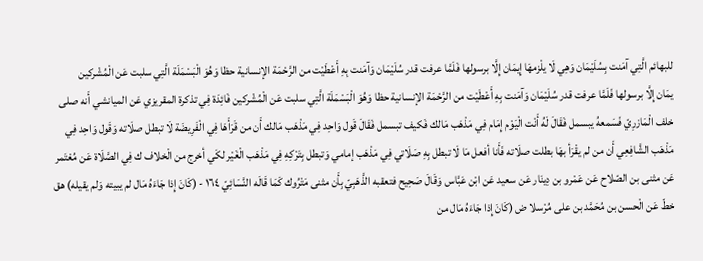للبهائم الَّتِي آمَنت بِسُلَيْمَان وَهِي لَا يلْزمهَا إِيمَان إِلَّا برسولها فَلَمَّا عرفت قدر سُلَيْمَان وَآمَنت بِهِ أَعْطَيْت من الرَّحْمَة الإنسانية حظا وَهُوَ الْبَسْمَلَة الَّتِي سلبت عَن الْمُشْركين
يمَان إِلَّا برسولها فَلَمَّا عرفت قدر سُلَيْمَان وَآمَنت بِهِ أَعْطَيْت من الرَّحْمَة الإنسانية حظا وَهُوَ الْبَسْمَلَة الَّتِي سلبت عَن الْمُشْركين فَائِدَة فِي تذكرة المقريزي عَن الميانشي أَنه صلى خلف الْمَازرِيّ فَسَمعهُ يبسمل فَقَالَ لَهُ أَنْت الْيَوْم إِمَام فِي مَذْهَب مَالك فَكيف تبسمل فَقَالَ قَول وَاحِد فِي مَذْهَب مَالك أَن من قَرَأَهَا فِي الْفَرِيضَة لَا تبطل صلَاته وَقَول وَاحِد فِي مَذْهَب الشَّافِعِي أَن من لم يقْرَأ بهَا بطلت صلَاته فَأَنا أفعل مَا لَا تبطل بِهِ صَلَاتي فِي مَذْهَب إمامي وَتبطل بِتَرْكِهِ فِي مَذْهَب الْغَيْر لكَي أخرج من الْخلاف ك فِي الصَّلَاة عَن مُعْتَمر عَن مثنى بن الصّلاح عَن عَمْرو بن دِينَار عَن سعيد عَن ابْن عَبَّاس وَقَالَ صَحِيح فتعقبه الذَّهَبِيّ بِأَن مثنى مَتْرُوك كَمَا قَالَه النَّسَائِيّ ١٦٤ - (كَانَ إِذا جَاءَهُ مَال لم يبيته وَلم يقيله) هق خطّ عَن الْحسن بن مُحَمَّد بن على مُرْسلا ض (كَانَ إِذا جَاءَهُ مَال من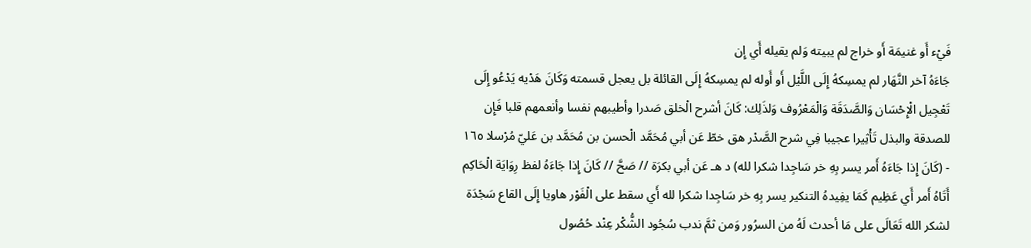فَيْء أَو غنيمَة أَو خراج لم يبيته وَلم يقيله أَي إِن
جَاءَهُ آخر النَّهَار لم يمسِكهُ إِلَى اللَّيْل أَو أَوله لم يمسِكهُ إِلَى القائلة بل يعجل قسمته وَكَانَ هَدْيه يَدْعُو إِلَى تَعْجِيل الْإِحْسَان وَالصَّدَقَة وَالْمَعْرُوف وَلذَلِك: كَانَ أشرح الْخلق صَدرا وأطيبهم نفسا وأنعمهم قلبا فَإِن للصدقة والبذل تَأْثِيرا عجيبا فِي شرح الصَّدْر هق خطّ عَن أبي مُحَمَّد الْحسن بن مُحَمَّد بن عَليّ مُرْسلا ١٦٥ - (كَانَ إِذا جَاءَهُ أَمر يسر بِهِ خر سَاجِدا شكرا لله) د هـ عَن أبي بكرَة // صَحَّ // كَانَ إِذا جَاءَهُ لفظ رِوَايَة الْحَاكِم أَتَاهُ أَمر أَي عَظِيم كَمَا يفِيدهُ التنكير يسر بِهِ خر سَاجِدا شكرا لله أَي سقط على الْفَوْر هاويا إِلَى القاع سَجْدَة لشكر الله تَعَالَى على مَا أحدث لَهُ من السرُور وَمن ثمَّ ندب سُجُود الشُّكْر عِنْد حُصُول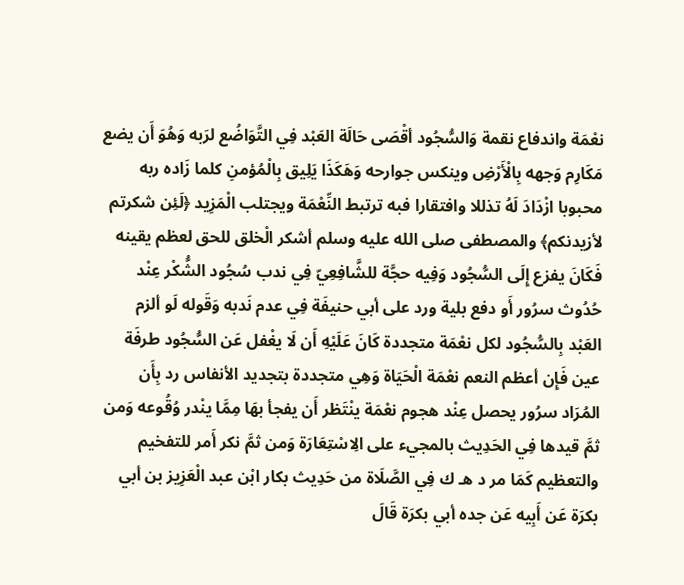نعْمَة واندفاع نقمة وَالسُّجُود أقْصَى حَالَة العَبْد فِي التَّوَاضُع لرَبه وَهُوَ أَن يضع مَكَارِم وَجهه بِالْأَرْضِ وينكس جوارحه وَهَكَذَا يَلِيق بِالْمُؤمنِ كلما زَاده ربه محبوبا ازْدَادَ لَهُ تذللا وافتقارا فبه ترتبط النِّعْمَة ويجتلب الْمَزِيد ﴿لَئِن شكرتم لأزيدنكم﴾ والمصطفى صلى الله عليه وسلم أشكر الْخلق للحق لعظم يقينه فَكَانَ يفزع إِلَى السُّجُود وَفِيه حجَّة للشَّافِعِيّ فِي ندب سُجُود الشُّكْر عِنْد حُدُوث سرُور أَو دفع بلية ورد على أبي حنيفَة فِي عدم نَدبه وَقَوله لَو ألزم العَبْد بِالسُّجُود لكل نعْمَة متجددة كَانَ عَلَيْهِ أَن لَا يغْفل عَن السُّجُود طرفَة عين فَإِن أعظم النعم نعْمَة الْحَيَاة وَهِي متجددة بتجديد الأنفاس رد بِأَن المُرَاد سرُور يحصل عِنْد هجوم نعْمَة ينْتَظر أَن يفجأ بهَا مِمَّا ينْدر وُقُوعه وَمن ثمَّ قيدها فِي الحَدِيث بالمجيء على الِاسْتِعَارَة وَمن ثمَّ نكر أَمر للتفخيم والتعظيم كَمَا مر د هـ ك فِي الصَّلَاة من حَدِيث بكار ابْن عبد الْعَزِيز بن أبي بكرَة عَن أَبِيه عَن جده أبي بكرَة قَالَ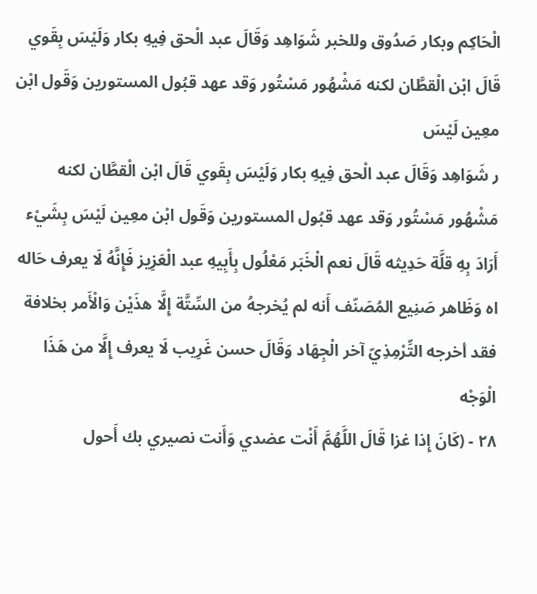الْحَاكِم وبكار صَدُوق وللخبر شَوَاهِد وَقَالَ عبد الْحق فِيهِ بكار وَلَيْسَ بِقَوي قَالَ ابْن الْقطَّان لكنه مَشْهُور مَسْتُور وَقد عهد قبُول المستورين وَقَول ابْن معِين لَيْسَ
ر شَوَاهِد وَقَالَ عبد الْحق فِيهِ بكار وَلَيْسَ بِقَوي قَالَ ابْن الْقطَّان لكنه مَشْهُور مَسْتُور وَقد عهد قبُول المستورين وَقَول ابْن معِين لَيْسَ بِشَيْء أَرَادَ بِهِ قلَّة حَدِيثه قَالَ نعم الْخَبَر مَعْلُول بِأَبِيهِ عبد الْعَزِيز فَإِنَّهُ لَا يعرف حَاله اه وَظَاهر صَنِيع المُصَنّف أَنه لم يُخرجهُ من السِّتَّة إِلَّا هذَيْن وَالْأَمر بخلافة فقد أخرجه التِّرْمِذِيّ آخر الْجِهَاد وَقَالَ حسن غَرِيب لَا يعرف إِلَّا من هَذَا الْوَجْه
٢٨ - (كَانَ إِذا غزا قَالَ اللَّهُمَّ أَنْت عضدي وَأَنت نصيري بك أَحول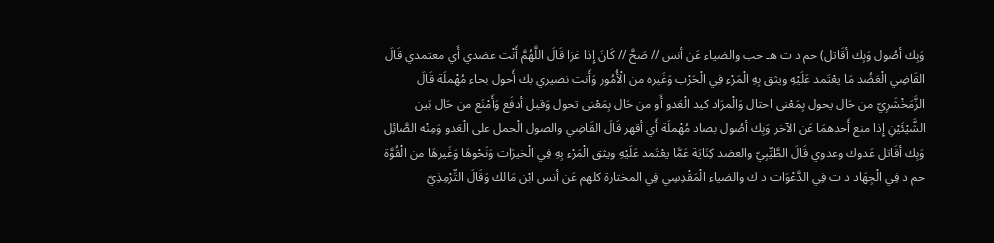وَبِك أصُول وَبِك أقَاتل) حم د ت هـ حب والضياء عَن أنس // صَحَّ // كَانَ إِذا غزا قَالَ اللَّهُمَّ أَنْت عضدي أَي معتمدي قَالَ القَاضِي الْعَضُد مَا يعْتَمد عَلَيْهِ ويثق بِهِ الْمَرْء فِي الْحَرْب وَغَيره من الْأُمُور وَأَنت نصيري بك أَحول بحاء مُهْملَة قَالَ الزَّمَخْشَرِيّ من حَال يحول بِمَعْنى احتال وَالْمرَاد كيد الْعَدو أَو من حَال بِمَعْنى تحول وَقيل أدفَع وَأَمْنَع من حَال بَين الشَّيْئَيْنِ إِذا منع أَحدهمَا عَن الآخر وَبِك أصُول بصاد مُهْملَة أَي أقهر قَالَ القَاضِي والصول الْحمل على الْعَدو وَمِنْه الصَّائِل وَبِك أقَاتل عَدوك وعدوي قَالَ الطَّيِّبِيّ والعضد كِنَايَة عَمَّا يعْتَمد عَلَيْهِ ويثق الْمَرْء بِهِ فِي الْخيرَات وَنَحْوهَا وَغَيرهَا من الْقُوَّة حم د فِي الْجِهَاد د ت فِي الدَّعْوَات د ك والضياء الْمَقْدِسِي فِي المختارة كلهم عَن أنس ابْن مَالك وَقَالَ التِّرْمِذِيّ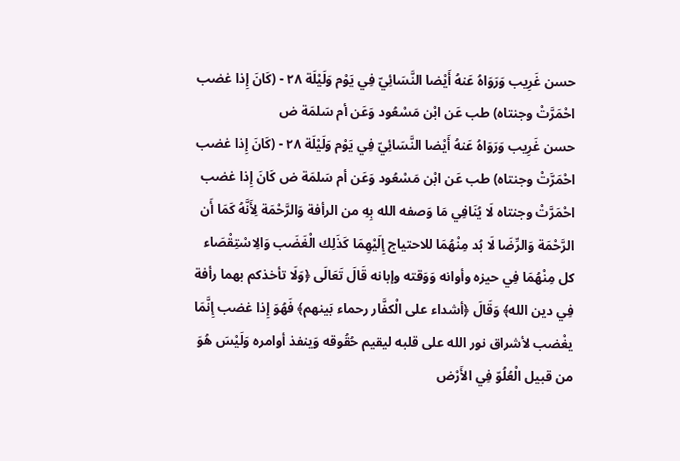حسن غَرِيب وَرَوَاهُ عَنهُ أَيْضا النَّسَائِيّ فِي يَوْم وَلَيْلَة ٢٨ - (كَانَ إِذا غضب احْمَرَّتْ وجنتاه) طب عَن ابْن مَسْعُود وَعَن أم سَلمَة ض
حسن غَرِيب وَرَوَاهُ عَنهُ أَيْضا النَّسَائِيّ فِي يَوْم وَلَيْلَة ٢٨ - (كَانَ إِذا غضب احْمَرَّتْ وجنتاه) طب عَن ابْن مَسْعُود وَعَن أم سَلمَة ض كَانَ إِذا غضب احْمَرَّتْ وجنتاه لَا يُنَافِي مَا وَصفه الله بِهِ من الرأفة وَالرَّحْمَة لِأَنَّهُ كَمَا أَن الرَّحْمَة وَالرِّضَا لَا بُد مِنْهُمَا للاحتياج إِلَيْهِمَا كَذَلِك الْغَضَب وَالِاسْتِقْصَاء كل مِنْهُمَا فِي حيزه وأوانه وَوَقته وإبانه قَالَ تَعَالَى ﴿وَلَا تأخذكم بهما رأفة فِي دين الله﴾ وَقَالَ ﴿أشداء على الْكفَّار رحماء بَينهم﴾ فَهُوَ إِذا غضب إِنَّمَا يغْضب لأشراق نور الله على قلبه ليقيم حُقُوقه وَينفذ أوامره وَلَيْسَ هُوَ من قبيل الْعُلُوّ فِي الأَرْض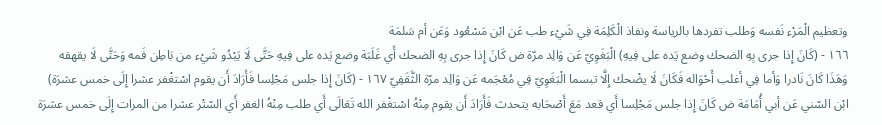وتعظيم الْمَرْء نَفسه وَطلب تفردها بالرياسة ونفاذ الْكَلِمَة فِي شَيْء طب عَن ابْن مَسْعُود وَعَن أم سَلمَة
١٦٦ - (كَانَ إِذا جرى بِهِ الضحك وضع يَده على فِيهِ) الْبَغَوِيّ عَن وَالِد مرّة ض كَانَ إِذا جرى بِهِ الضحك أَي غَلَبَة وضع يَده على فِيهِ حَتَّى لَا يَبْدُو شَيْء من بَاطِن فَمه وَحَتَّى لَا يقهقه وَهَذَا كَانَ نَادرا وَأما فِي أغلب أَحْوَاله فَكَانَ لَا يضْحك إِلَّا تبسما الْبَغَوِيّ فِي مُعْجَمه عَن وَالِد مرّة الثَّقَفِيّ ١٦٧ - (كَانَ إِذا جلس مَجْلِسا فَأَرَادَ أَن يقوم اسْتغْفر عشرا إِلَى خمس عشرَة) ابْن السّني عَن أبي أُمَامَة ض كَانَ إِذا جلس مَجْلِسا أَي قعد مَعَ أَصْحَابه يتحدث فَأَرَادَ أَن يقوم مِنْهُ اسْتغْفر الله تَعَالَى أَي طلب مِنْهُ الغفر أَي السّتْر عشرا من المرات إِلَى خمس عشرَة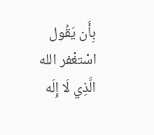بِأَن يَقُول اسْتغْفر الله الَّذِي لَا إِلَه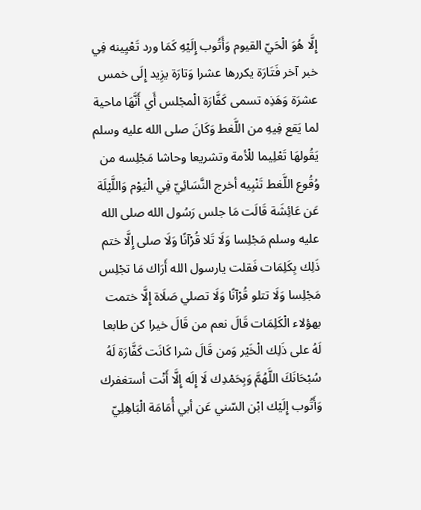إِلَّا هُوَ الْحَيّ القيوم وَأَتُوب إِلَيْهِ كَمَا ورد تَعْيِينه فِي خبر آخر فَتَارَة يكررها عشرا وَتارَة يزِيد إِلَى خمس عشرَة وَهَذِه تسمى كَفَّارَة الْمجْلس أَي أَنَّهَا ماحية لما يَقع فِيهِ من اللَّغط وَكَانَ صلى الله عليه وسلم يَقُولهَا تَعْلِيما للْأمة وتشريعا وحاشا مَجْلِسه من وُقُوع اللَّغط تَنْبِيه أخرج النَّسَائِيّ فِي الْيَوْم وَاللَّيْلَة عَن عَائِشَة قَالَت مَا جلس رَسُول الله صلى الله عليه وسلم مَجْلِسا وَلَا تَلا قُرْآنًا وَلَا صلى إِلَّا ختم ذَلِك بِكَلِمَات فَقلت يارسول الله أَرَاك مَا تجْلِس مَجْلِسا وَلَا تتلو قُرْآنًا وَلَا تصلي صَلَاة إِلَّا ختمت بهؤلاء الْكَلِمَات قَالَ نعم من قَالَ خيرا كن طابعا لَهُ على ذَلِك الْخَيْر وَمن قَالَ شرا كَانَت كَفَّارَة لَهُ سُبْحَانَكَ اللَّهُمَّ وَبِحَمْدِك لَا إِلَه إِلَّا أَنْت أستغفرك وَأَتُوب إِلَيْك ابْن السّني عَن أبي أُمَامَة الْبَاهِلِيّ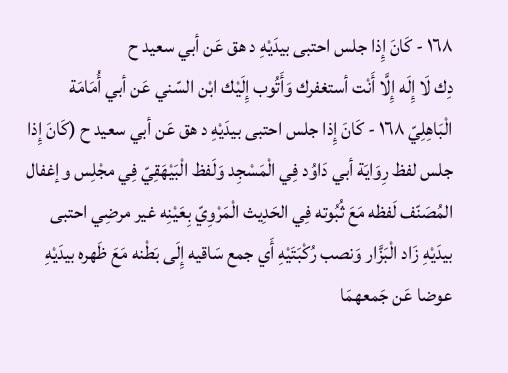١٦٨ - كَانَ إِذا جلس احتبى بيدَيْهِ د هق عَن أبي سعيد ح
دِك لَا إِلَه إِلَّا أَنْت أستغفرك وَأَتُوب إِلَيْك ابْن السّني عَن أبي أُمَامَة الْبَاهِلِيّ ١٦٨ - كَانَ إِذا جلس احتبى بيدَيْهِ د هق عَن أبي سعيد ح (كَانَ إِذا جلس لفظ رِوَايَة أبي دَاوُد فِي الْمَسْجِد وَلَفظ الْبَيْهَقِيّ فِي مجْلِس وإغفال المُصَنّف لَفظه مَعَ ثُبُوته فِي الحَدِيث الْمَرْوِيّ بِعَيْنِه غير مرضِي احتبى بيدَيْهِ زَاد الْبَزَّار وَنصب رُكْبَتَيْهِ أَي جمع سَاقيه إِلَى بَطْنه مَعَ ظَهره بيدَيْهِ عوضا عَن جَمعهمَا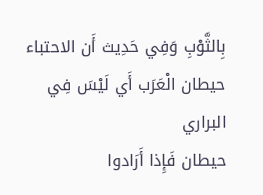بِالثَّوْبِ وَفِي حَدِيث أَن الاحتباء حيطان الْعَرَب أَي لَيْسَ فِي البراري
حيطان فَإِذا أَرَادوا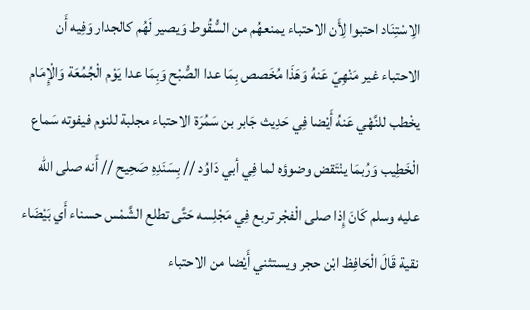الِاسْتِنَاد احتبوا لِأَن الاحتباء يمنعهُم من السُّقُوط وَيصير لَهُم كالجدار وَفِيه أَن الاحتباء غير مَنْهِيّ عَنهُ وَهَذَا مُخَصص بِمَا عدا الصُّبْح وَبِمَا عدا يَوْم الْجُمُعَة وَالْإِمَام يخْطب للنَّهْي عَنهُ أَيْضا فِي حَدِيث جَابر بن سَمُرَة الاحتباء مجلبة للنوم فيفوته سَماع الْخَطِيب وَرُبمَا ينْتَقض وضوؤه لما فِي أبي دَاوُد // بِسَنَدِهِ صَحِيح // أَنه صلى الله عليه وسلم كَانَ إِذا صلى الْفجْر تربع فِي مَجْلِسه حَتَّى تطلع الشَّمْس حسناء أَي بَيْضَاء نقية قَالَ الْحَافِظ ابْن حجر ويستثني أَيْضا من الاحتباء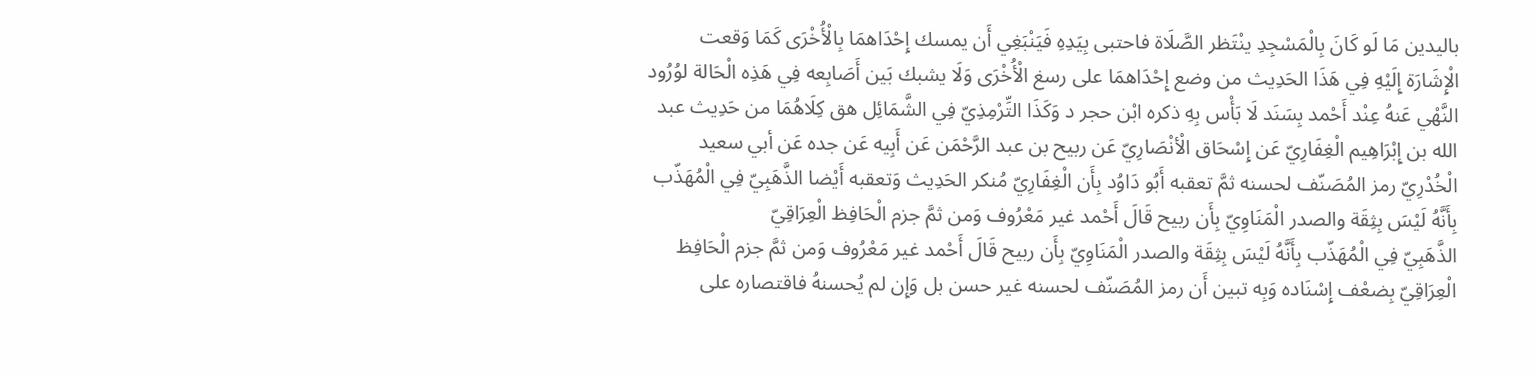باليدين مَا لَو كَانَ بِالْمَسْجِدِ ينْتَظر الصَّلَاة فاحتبى بِيَدِهِ فَيَنْبَغِي أَن يمسك إِحْدَاهمَا بِالْأُخْرَى كَمَا وَقعت الْإِشَارَة إِلَيْهِ فِي هَذَا الحَدِيث من وضع إِحْدَاهمَا على رسغ الْأُخْرَى وَلَا يشبك بَين أَصَابِعه فِي هَذِه الْحَالة لوُرُود النَّهْي عَنهُ عِنْد أَحْمد بِسَنَد لَا بَأْس بِهِ ذكره ابْن حجر د وَكَذَا التِّرْمِذِيّ فِي الشَّمَائِل هق كِلَاهُمَا من حَدِيث عبد الله بن إِبْرَاهِيم الْغِفَارِيّ عَن إِسْحَاق الْأنْصَارِيّ عَن ربيح بن عبد الرَّحْمَن عَن أَبِيه عَن جده عَن أبي سعيد الْخُدْرِيّ رمز المُصَنّف لحسنه ثمَّ تعقبه أَبُو دَاوُد بِأَن الْغِفَارِيّ مُنكر الحَدِيث وَتعقبه أَيْضا الذَّهَبِيّ فِي الْمُهَذّب بِأَنَّهُ لَيْسَ بِثِقَة والصدر الْمَنَاوِيّ بِأَن ربيح قَالَ أَحْمد غير مَعْرُوف وَمن ثمَّ جزم الْحَافِظ الْعِرَاقِيّ
الذَّهَبِيّ فِي الْمُهَذّب بِأَنَّهُ لَيْسَ بِثِقَة والصدر الْمَنَاوِيّ بِأَن ربيح قَالَ أَحْمد غير مَعْرُوف وَمن ثمَّ جزم الْحَافِظ الْعِرَاقِيّ بِضعْف إِسْنَاده وَبِه تبين أَن رمز المُصَنّف لحسنه غير حسن بل وَإِن لم يُحسنهُ فاقتصاره على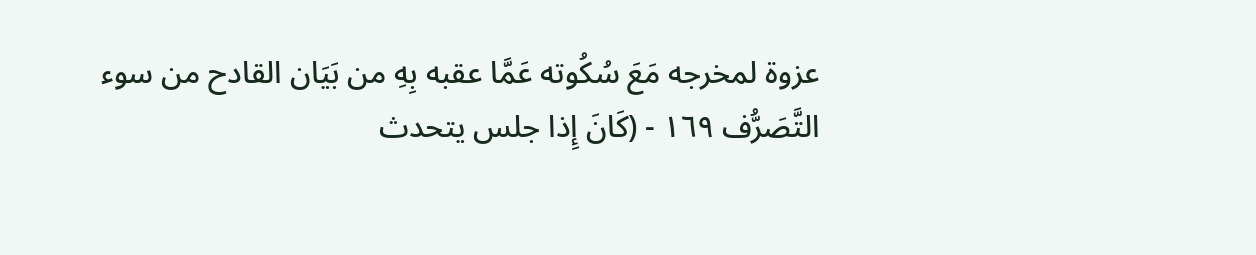عزوة لمخرجه مَعَ سُكُوته عَمَّا عقبه بِهِ من بَيَان القادح من سوء التَّصَرُّف ١٦٩ - (كَانَ إِذا جلس يتحدث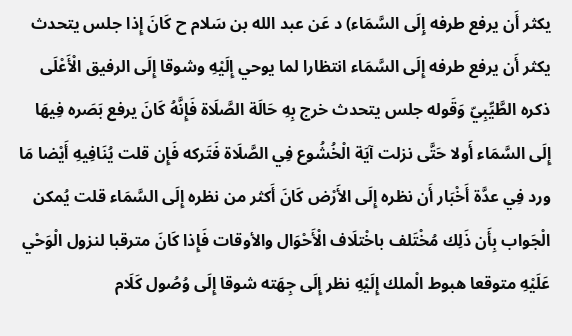يكثر أَن يرفع طرفه إِلَى السَّمَاء) د عَن عبد الله بن سَلام ح كَانَ إِذا جلس يتحدث يكثر أَن يرفع طرفه إِلَى السَّمَاء انتظارا لما يوحي إِلَيْهِ وشوقا إِلَى الرفيق الْأَعْلَى ذكره الطَّيِّبِيّ وَقَوله جلس يتحدث خرج بِهِ حَالَة الصَّلَاة فَإِنَّهُ كَانَ يرفع بَصَره فِيهَا إِلَى السَّمَاء أَولا حَتَّى نزلت آيَة الْخُشُوع فِي الصَّلَاة فَتَركه فَإِن قلت يُنَافِيهِ أَيْضا مَا ورد فِي عدَّة أَخْبَار أَن نظره إِلَى الأَرْض كَانَ أَكثر من نظره إِلَى السَّمَاء قلت يُمكن الْجَواب بِأَن ذَلِك مُخْتَلف باخْتلَاف الْأَحْوَال والأوقات فَإِذا كَانَ مترقبا لنزول الْوَحْي عَلَيْهِ متوقعا هبوط الْملك إِلَيْهِ نظر إِلَى جِهَته شوقا إِلَى وُصُول كَلَام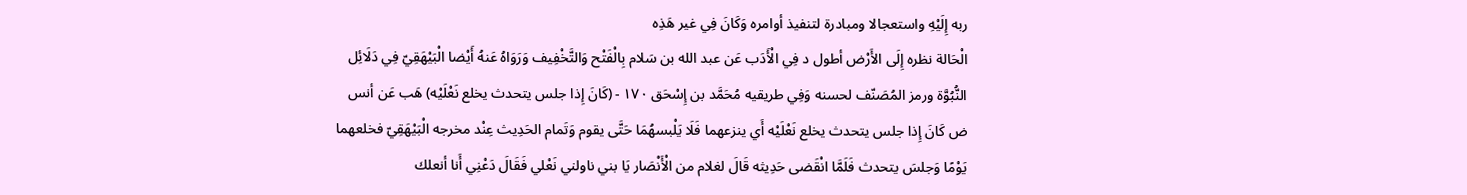ربه إِلَيْهِ واستعجالا ومبادرة لتنفيذ أوامره وَكَانَ فِي غير هَذِه
الْحَالة نظره إِلَى الأَرْض أطول د فِي الْأَدَب عَن عبد الله بن سَلام بِالْفَتْح وَالتَّخْفِيف وَرَوَاهُ عَنهُ أَيْضا الْبَيْهَقِيّ فِي دَلَائِل النُّبُوَّة ورمز المُصَنّف لحسنه وَفِي طريقيه مُحَمَّد بن إِسْحَق ١٧٠ - (كَانَ إِذا جلس يتحدث يخلع نَعْلَيْه) هَب عَن أنس ض كَانَ إِذا جلس يتحدث يخلع نَعْلَيْه أَي ينزعهما فَلَا يَلْبسهُمَا حَتَّى يقوم وَتَمام الحَدِيث عِنْد مخرجه الْبَيْهَقِيّ فخلعهما يَوْمًا وَجلسَ يتحدث فَلَمَّا انْقَضى حَدِيثه قَالَ لغلام من الْأَنْصَار يَا بني ناولني نَعْلي فَقَالَ دَعْنِي أَنا أنعلك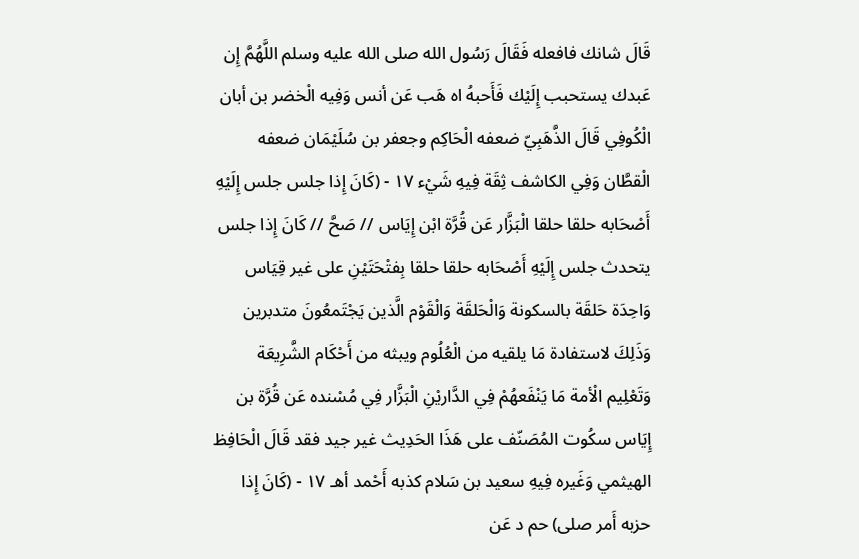قَالَ شانك فافعله فَقَالَ رَسُول الله صلى الله عليه وسلم اللَّهُمَّ إِن عَبدك يستحبب إِلَيْك فَأَحبهُ اه هَب عَن أنس وَفِيه الْخضر بن أبان الْكُوفِي قَالَ الذَّهَبِيّ ضعفه الْحَاكِم وجعفر بن سُلَيْمَان ضعفه الْقطَّان وَفِي الكاشف ثِقَة فِيهِ شَيْء ١٧ - (كَانَ إِذا جلس جلس إِلَيْهِ أَصْحَابه حلقا حلقا الْبَزَّار عَن قُرَّة ابْن إِيَاس // صَحَّ // كَانَ إِذا جلس يتحدث جلس إِلَيْهِ أَصْحَابه حلقا حلقا بِفتْحَتَيْنِ على غير قِيَاس وَاحِدَة حَلقَة بالسكونة وَالْحَلقَة وَالْقَوْم الَّذين يَجْتَمعُونَ متدبرين وَذَلِكَ لاستفادة مَا يلقيه من الْعُلُوم ويبثه من أَحْكَام الشَّرِيعَة وَتَعْلِيم الْأمة مَا يَنْفَعهُمْ فِي الدَّاريْنِ الْبَزَّار فِي مُسْنده عَن قُرَّة بن إِيَاس سكُوت المُصَنّف على هَذَا الحَدِيث غير جيد فقد قَالَ الْحَافِظ الهيثمي وَغَيره فِيهِ سعيد بن سَلام كذبه أَحْمد أهـ ١٧ - (كَانَ إِذا حزبه أَمر صلى) حم د عَن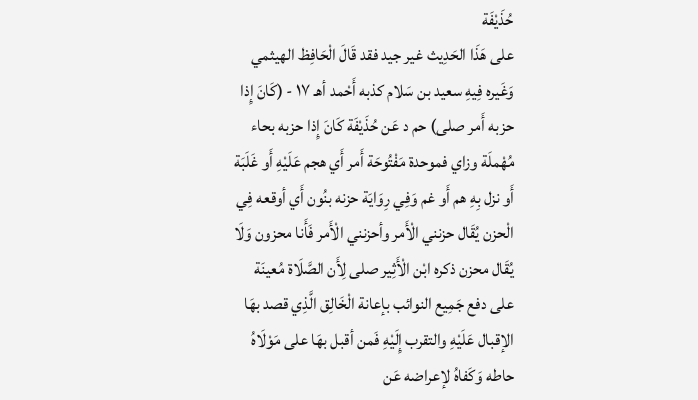حُذَيْفَة
على هَذَا الحَدِيث غير جيد فقد قَالَ الْحَافِظ الهيثمي وَغَيره فِيهِ سعيد بن سَلام كذبه أَحْمد أهـ ١٧ - (كَانَ إِذا حزبه أَمر صلى) حم د عَن حُذَيْفَة كَانَ إِذا حزبه بحاء مُهْملَة وزاي فموحدة مَفْتُوحَة أَمر أَي هجم عَلَيْهِ أَو غَلَبَة أَو نزل بِهِ هم أَو غم وَفِي رِوَايَة حزنه بنُون أَي أوقعه فِي الْحزن يُقَال حزنني الْأَمر وأحزنني الْأَمر فَأَنا محزون وَلَا يُقَال محزن ذكره ابْن الْأَثِير صلى لِأَن الصَّلَاة مُعينَة على دفع جَمِيع النوائب بإعانة الْخَالِق الَّذِي قصد بهَا الإقبال عَلَيْهِ والتقرب إِلَيْهِ فَمن أقبل بهَا على مَوْلَاهُ حاطه وَكَفاهُ لإعراضه عَن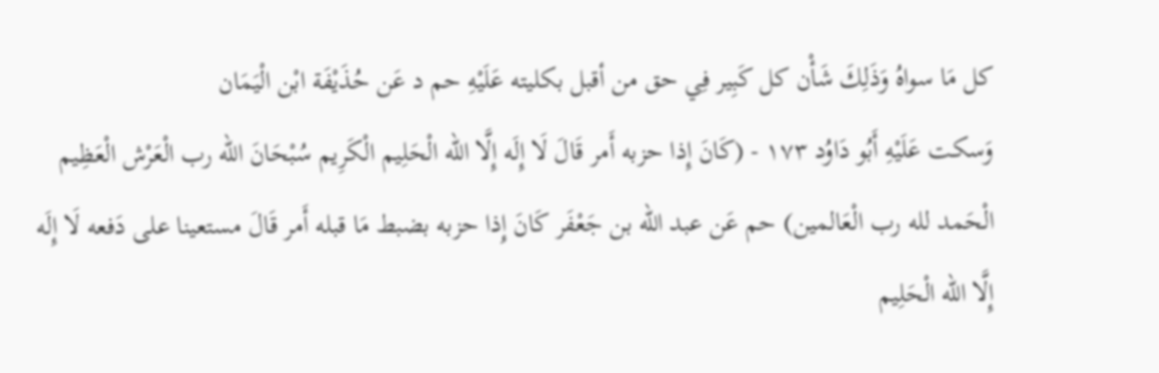كل مَا سواهُ وَذَلِكَ شَأْن كل كَبِير فِي حق من أقبل بكليته عَلَيْهِ حم د عَن حُذَيْفَة ابْن الْيَمَان
وَسكت عَلَيْهِ أَبُو دَاوُد ١٧٣ - (كَانَ إِذا حزبه أَمر قَالَ لَا إِلَه إِلَّا الله الْحَلِيم الْكَرِيم سُبْحَانَ الله رب الْعَرْش الْعَظِيم الْحَمد لله رب الْعَالمين) حم عَن عبد الله بن جَعْفَر كَانَ إِذا حزبه بضبط مَا قبله أَمر قَالَ مستعينا على دَفعه لَا إِلَه إِلَّا الله الْحَلِيم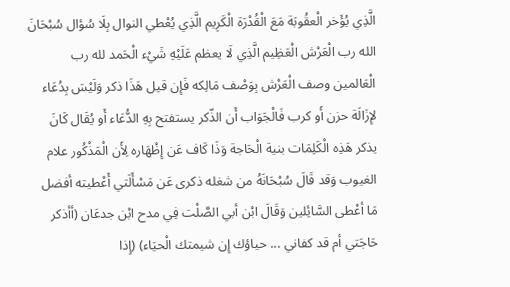الَّذِي يُؤَخر الْعقُوبَة مَعَ الْقُدْرَة الْكَرِيم الَّذِي يُعْطي النوال بِلَا سُؤال سُبْحَانَ الله رب الْعَرْش الْعَظِيم الَّذِي لَا يعظم عَلَيْهِ شَيْء الْحَمد لله رب الْعَالمين وصف الْعَرْش بِوَصْف مَالِكه فَإِن قيل هَذَا ذكر وَلَيْسَ بِدُعَاء لإِزَالَة حزن أَو كرب فَالْجَوَاب أَن الذّكر يستفتح بِهِ الدُّعَاء أَو يُقَال كَانَ يذكر هَذِه الْكَلِمَات بنية الْحَاجة وَذَا كَاف عَن إِظْهَاره لِأَن الْمَذْكُور علام الغيوب وَقد قَالَ سُبْحَانَهُ من شغله ذكرى عَن مَسْأَلَتي أَعْطيته أفضل مَا أعْطى السَّائِلين وَقَالَ ابْن أبي الصَّلْت فِي مدح ابْن جدعَان (أأذكر حَاجَتي أم قد كفاني ... حياؤك إِن شيمتك الْحيَاء) (إِذا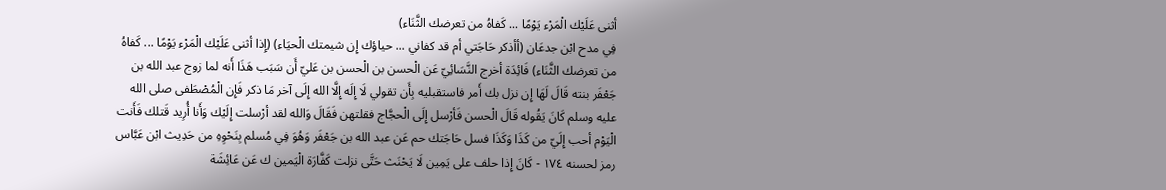أثنى عَلَيْك الْمَرْء يَوْمًا ... كَفاهُ من تعرضك الثَّنَاء)
فِي مدح ابْن جدعَان (أأذكر حَاجَتي أم قد كفاني ... حياؤك إِن شيمتك الْحيَاء) (إِذا أثنى عَلَيْك الْمَرْء يَوْمًا ... كَفاهُ من تعرضك الثَّنَاء) فَائِدَة أخرج النَّسَائِيّ عَن الْحسن بن الْحسن بن عَليّ أَن سَبَب هَذَا أَنه لما زوج عبد الله بن جَعْفَر بنته قَالَ لَهَا إِن نزل بك أَمر فاستقبليه بِأَن تقولي لَا إِلَه إِلَّا الله إِلَى آخر مَا ذكر فَإِن الْمُصْطَفى صلى الله عليه وسلم كَانَ يَقُوله قَالَ الْحسن فَأرْسل إِلَى الْحجَّاج فقلتهن فَقَالَ وَالله لقد أرْسلت إِلَيْك وَأَنا أُرِيد قَتلك فَأَنت الْيَوْم أحب إِلَيّ من كَذَا وَكَذَا فسل حَاجَتك حم عَن عبد الله بن جَعْفَر وَهُوَ فِي مُسلم بِنَحْوِهِ من حَدِيث ابْن عَبَّاس رمز لحسنه ١٧٤ - كَانَ إِذا حلف على يَمِين لَا يَحْنَث حَتَّى نزلت كَفَّارَة الْيَمين ك عَن عَائِشَة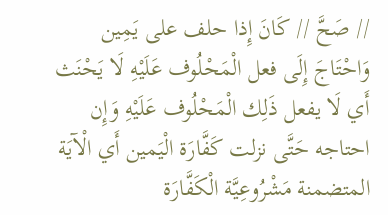// صَحَّ // كَانَ إِذا حلف على يَمِين وَاحْتَاجَ إِلَى فعل الْمَحْلُوف عَلَيْهِ لَا يَحْنَث أَي لَا يفعل ذَلِك الْمَحْلُوف عَلَيْهِ وَإِن احتاجه حَتَّى نزلت كَفَّارَة الْيَمين أَي الْآيَة المتضمنة مَشْرُوعِيَّة الْكَفَّارَة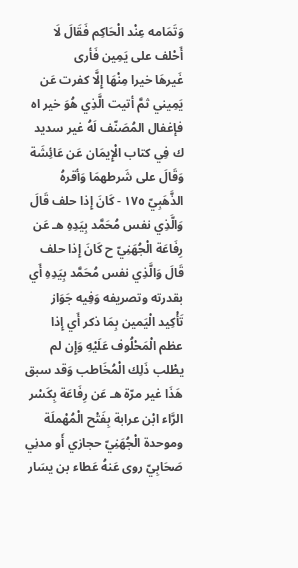وَتَمَامه عِنْد الْحَاكِم فَقَالَ لَا أَحْلف على يَمِين فَأرى
غَيرهَا خيرا مِنْهَا إِلَّا كفرت عَن يَمِيني ثمَّ أتيت الَّذِي هُوَ خير اه فإغفال المُصَنّف لَهُ غير سديد ك فِي كتاب الْإِيمَان عَن عَائِشَة وَقَالَ على شَرطهمَا وَأقرهُ الذَّهَبِيّ ١٧٥ - كَانَ إِذا حلف قَالَ وَالَّذِي نفس مُحَمَّد بِيَدِهِ هـ عَن رِفَاعَة الْجُهَنِيّ ح كَانَ إِذا حلف قَالَ وَالَّذِي نفس مُحَمَّد بِيَدِهِ أَي بقدرته وتصريفه وَفِيه جَوَاز تَأْكِيد الْيَمين بِمَا ذكر أَي إِذا عظم الْمَحْلُوف عَلَيْهِ وَإِن لم يطْلب ذَلِك الْمُخَاطب وَقد سبق هَذَا غير مرّة هـ عَن رِفَاعَة بِكَسْر الرَّاء ابْن عرابة بِفَتْح الْمُهْملَة وموحدة الْجُهَنِيّ حجازي أَو مدنِي صَحَابِيّ روى عَنهُ عَطاء بن يسَار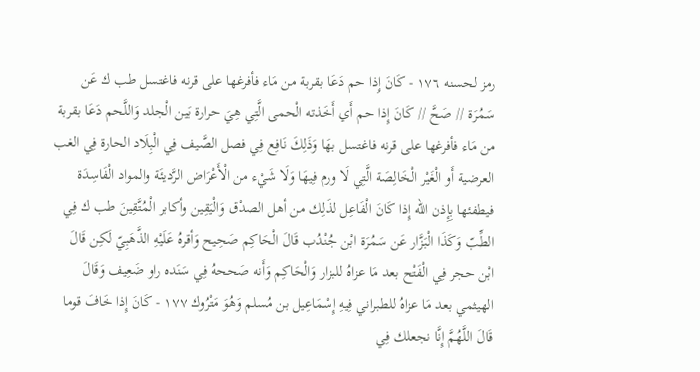رمز لحسنه ١٧٦ - كَانَ إِذا حم دَعَا بقربة من مَاء فأفرغها على قرنه فاغتسل طب ك عَن سَمُرَة // صَحَّ // كَانَ إِذا حم أَي أَخَذته الْحمى الَّتِي هِيَ حرارة بَين الْجلد وَاللَّحم دَعَا بقربة من مَاء فأفرغها على قرنه فاغتسل بهَا وَذَلِكَ نَافِع فِي فصل الصَّيف فِي الْبِلَاد الحارة فِي الغب العرضية أَو الْغَيْر الْخَالِصَة الَّتِي لَا ورم فِيهَا وَلَا شَيْء من الْأَعْرَاض الرَّديئَة والمواد الْفَاسِدَة فيطفئها بِإِذن الله إِذا كَانَ الْفَاعِل لذَلِك من أهل الصدْق وَالْيَقِين وأكابر الْمُتَّقِينَ طب ك فِي الطِّبّ وَكَذَا الْبَزَّار عَن سَمُرَة ابْن جُنْدُب قَالَ الْحَاكِم صَحِيح وَأقرهُ عَلَيْهِ الذَّهَبِيّ لَكِن قَالَ ابْن حجر فِي الْفَتْح بعد مَا عزاهُ للبزار وَالْحَاكِم وَأَنه صَححهُ فِي سَنَده راو ضَعِيف وَقَالَ الهيثمي بعد مَا عزاهُ للطبراني فِيهِ إِسْمَاعِيل بن مُسلم وَهُوَ مَتْرُوك ١٧٧ - كَانَ إِذا خَافَ قوما قَالَ اللَّهُمَّ إِنَّا نجعلك فِي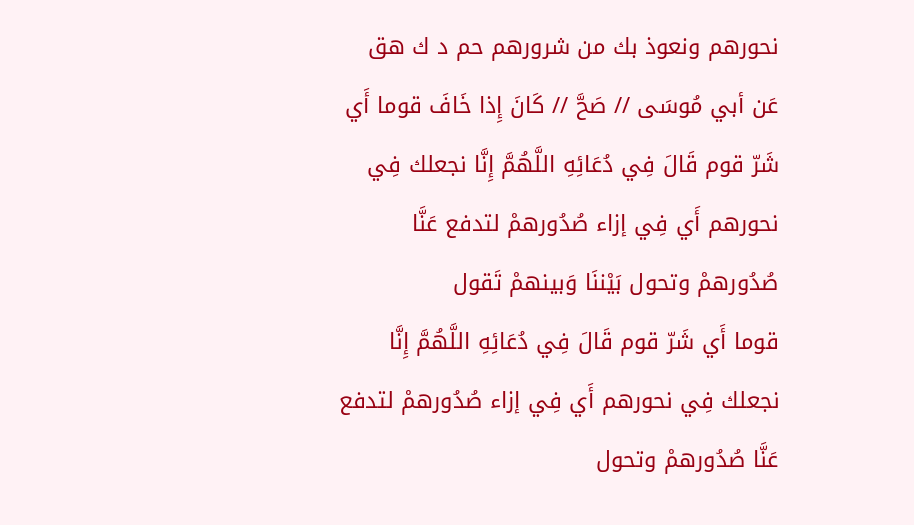نحورهم ونعوذ بك من شرورهم حم د ك هق عَن أبي مُوسَى // صَحَّ // كَانَ إِذا خَافَ قوما أَي شَرّ قوم قَالَ فِي دُعَائِهِ اللَّهُمَّ إِنَّا نجعلك فِي نحورهم أَي فِي إزاء صُدُورهمْ لتدفع عَنَّا صُدُورهمْ وتحول بَيْننَا وَبينهمْ تَقول
قوما أَي شَرّ قوم قَالَ فِي دُعَائِهِ اللَّهُمَّ إِنَّا نجعلك فِي نحورهم أَي فِي إزاء صُدُورهمْ لتدفع عَنَّا صُدُورهمْ وتحول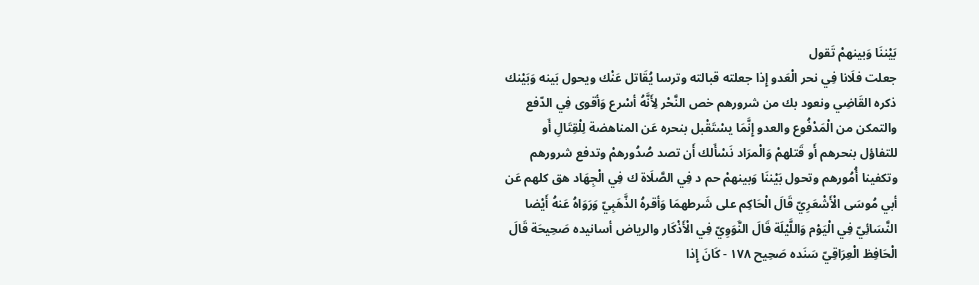بَيْننَا وَبينهمْ تَقول
جعلت فلَانا فِي نحر الْعَدو إِذا جعلته قبالته وترسا يُقَاتل عَنْك ويحول بَينه وَبَيْنك ذكره القَاضِي ونعود بك من شرورهم خص النَّحْر لِأَنَّهُ أسْرع وَأقوى فِي الدّفع والتمكن من الْمَدْفُوع والعدو إِنَّمَا يسْتَقْبل بنحره عَن المناهضة لِلْقِتَالِ أَو للتفاؤل بنحرهم أَو قَتلهمْ وَالْمرَاد نَسْأَلك أَن تصد صُدُورهمْ وتدفع شرورهم وتكفينا أُمُورهم وتحول بَيْننَا وَبينهمْ حم د فِي الصَّلَاة ك فِي الْجِهَاد هق كلهم عَن أبي مُوسَى الْأَشْعَرِيّ قَالَ الْحَاكِم على شَرطهمَا وَأقرهُ الذَّهَبِيّ وَرَوَاهُ عَنهُ أَيْضا النَّسَائِيّ فِي الْيَوْم وَاللَّيْلَة قَالَ النَّوَوِيّ فِي الْأَذْكَار والرياض أسانيده صَحِيحَة قَالَ الْحَافِظ الْعِرَاقِيّ سَنَده صَحِيح ١٧٨ - كَانَ إِذا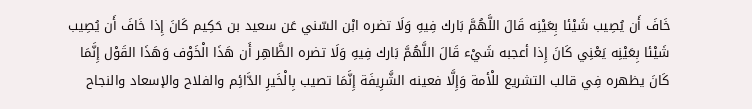خَافَ أَن يُصِيب شَيْئا بِعَيْنِه قَالَ اللَّهُمَّ بَارك فِيهِ وَلَا تضره ابْن السّني عَن سعيد بن حَكِيم كَانَ إِذا خَافَ أَن يُصِيب شَيْئا بِعَيْنِه يَعْنِي كَانَ إِذا أعجبه شَيْء قَالَ اللَّهُمَّ بَارك فِيهِ وَلَا تضره الظَّاهِر أَن هَذَا الْخَوْف وَهَذَا القَوْل إِنَّمَا كَانَ يظهره فِي قالب التشريع للْأمة وَإِلَّا فعينه الشَّرِيفَة إِنَّمَا تصيب بِالْخَيرِ الدَّائِم والفلاح والإسعاد والنجاح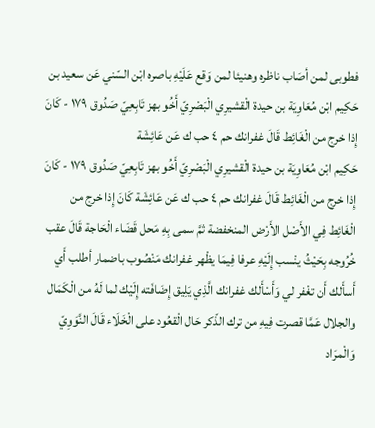فطوبى لمن أصَاب ناظره وهنيئا لمن وَقع عَلَيْهِ باصره ابْن السّني عَن سعيد بن حَكِيم ابْن مُعَاوِيَة بن حيدة الْقشيرِي الْبَصْرِيّ أَخُو بهز تَابِعِيّ صَدُوق ١٧٩ - كَانَ إِذا خرج من الْغَائِط قَالَ غفرانك حم ٤ حب ك عَن عَائِشَة
حَكِيم ابْن مُعَاوِيَة بن حيدة الْقشيرِي الْبَصْرِيّ أَخُو بهز تَابِعِيّ صَدُوق ١٧٩ - كَانَ إِذا خرج من الْغَائِط قَالَ غفرانك حم ٤ حب ك عَن عَائِشَة كَانَ إِذا خرج من الْغَائِط فِي الأَصْل الأَرْض المنخفضة ثمَّ سمى بِهِ مَحل قَضَاء الْحَاجة قَالَ عقب خُرُوجه بِحَيْثُ ينْسب إِلَيْهِ عرفا فِيمَا يظْهر غفرانك مَنْصُوب باضمار أطلب أَي أَسأَلك أَن تغْفر لي وَأَسْأَلك غفرانك الَّذِي يَلِيق إِضَافَته إِلَيْك لما لَهُ من الْكَمَال والجلال عَمَّا قصرت فِيهِ من ترك الذّكر حَال الْقعُود على الْخَلَاء قَالَ النَّوَوِيّ وَالْمرَاد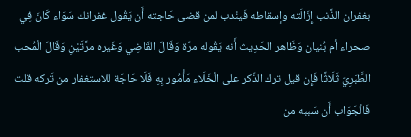بغفران الذَّنب إِزَالَته وإسقاطه فَينْدب لمن قضى حَاجته أَن يَقُول غفرانك سَوَاء كَانَ فِي صحراء أم بُنيان وَظَاهر الحَدِيث أَنه يَقُوله مرّة وَقَالَ القَاضِي وَغَيره مرَّتَيْنِ وَقَالَ الْمُحب الطَّبَرِيّ ثَلَاثًا فَإِن قيل ترك الذّكر على الْخَلَاء مَأْمُور بِهِ فَلَا حَاجَة للاستغفار من تَركه قلت فَالْجَوَاب أَن سَببه من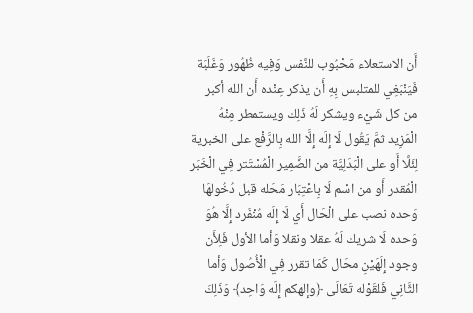أَن الاستعلاء مَحْبُوب للنَّفس وَفِيه ظُهُور وَغَلَبَة فَيَنْبَغِي للمتلبس بِهِ أَن يذكر عِنْده أَن الله أكبر من كل شَيْء ويشكر لَهُ ذَلِك ويستمطر مِنْهُ الْمَزِيد ثمَّ يَقُول لَا إِلَه إِلَّا الله بِالرَّفْع على الخبرية لِئَلَّا أَو على الْبَدَلِيَّة من الضَّمِير الْمُسْتَتر فِي الْخَبَر الْمُقدر أَو من اسْم لَا بِاعْتِبَار مَحَله قبل دُخُولهَا وَحده نصب على الْحَال أَي لَا إِلَه مُنْفَرد إِلَّا هُوَ وَحده لَا شريك لَهُ عقلا ونقلا وَأما الأول فَلِأَن وجود إِلَهَيْنِ محَال كَمَا تقرر فِي الْأُصُول وَأما الثَّانِي فَلقَوْله تَعَالَى ﴿وإلهكم إِلَه وَاحِد﴾ وَذَلِكَ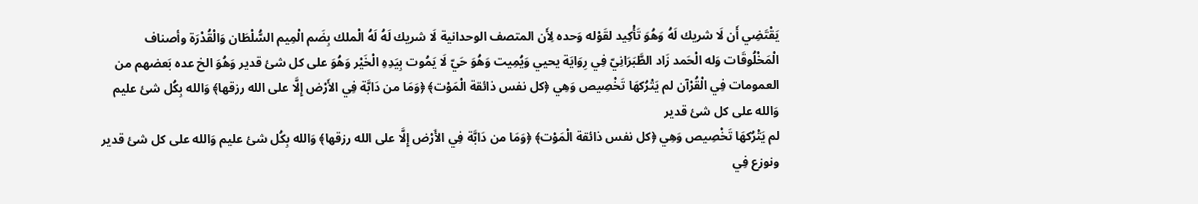يَقْتَضِي أَن لَا شريك لَهُ وَهُوَ تَأْكِيد لقَوْله وَحده لِأَن المتصف الوحدانية لَا شريك لَهُ لَهُ الْملك بِضَم الْمِيم السُّلْطَان وَالْقُدْرَة وأصناف الْمَخْلُوقَات وَله الْحَمد زَاد الطَّبَرَانِيّ فِي رِوَايَة يحيي وَيُمِيت وَهُوَ حَيّ لَا يَمُوت بِيَدِهِ الْخَيْر وَهُوَ على كل شئ قدير وَهُوَ الخ عده بَعضهم من العمومات فِي الْقُرْآن لم يَتْرُكهَا تَخْصِيص وَهِي ﴿كل نفس ذائقة الْمَوْت﴾ ﴿وَمَا من دَابَّة فِي الأَرْض إِلَّا على الله رزقها﴾ وَالله بِكُل شئ عليم وَالله على كل شئ قدير
لم يَتْرُكهَا تَخْصِيص وَهِي ﴿كل نفس ذائقة الْمَوْت﴾ ﴿وَمَا من دَابَّة فِي الأَرْض إِلَّا على الله رزقها﴾ وَالله بِكُل شئ عليم وَالله على كل شئ قدير ونوزع فِي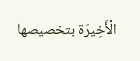الْأَخِيرَة بتخصيصها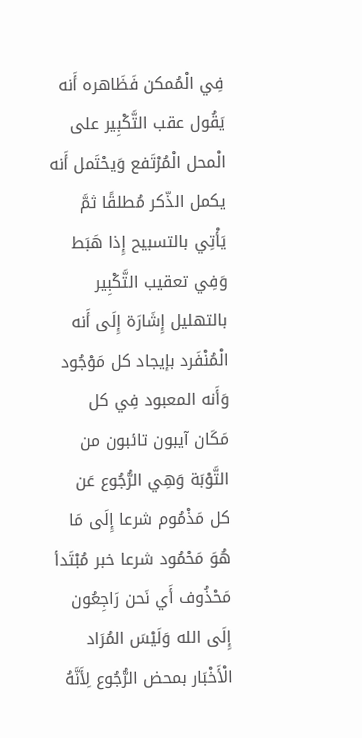فِي الْمُمكن فَظَاهره أَنه يَقُول عقب التَّكْبِير على الْمحل الْمُرْتَفع وَيحْتَمل أَنه يكمل الذّكر مُطلقًا ثمَّ يَأْتِي بالتسبيح إِذا هَبَط وَفِي تعقيب التَّكْبِير بالتهليل إِشَارَة إِلَى أَنه الْمُنْفَرد بإيجاد كل مَوْجُود وَأَنه المعبود فِي كل مَكَان آيبون تائبون من التَّوْبَة وَهِي الرُّجُوع عَن كل مَذْمُوم شرعا إِلَى مَا هُوَ مَحْمُود شرعا خبر مُبْتَدأ مَحْذُوف أَي نَحن رَاجِعُون إِلَى الله وَلَيْسَ المُرَاد الْأَخْبَار بمحض الرُّجُوع لِأَنَّهُ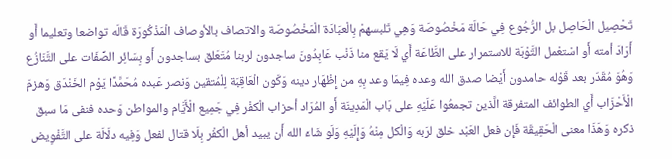تَحْصِيل الْحَاصِل بل الرُّجُوع فِي حَالَة مَخْصُوصَة وَهِي تَلبسهمْ بِالْعبَادَة الْمَخْصُوصَة والاتصاف بالأوصاف الْمَذْكُورَة قَالَه تواضعا وتعليما أَو أَرَادَ أمته أَو اسْتعْمل التَّوْبَة للاستمرار على الطَّاعَة أَي لَا يَقع منا ذَنْب عَابِدُونَ ساجدون لربنا مُتَعَلق بساجدون أَو بِسَائِر الصِّفَات على التَّنَازُع وَهُوَ مُقَدّر بعد قَوْله حامدون أَيْضا صدق الله وعده فِيمَا وعد بِهِ من إِظْهَار دينه وَكَون الْعَاقِبَة لِلْمُتقين وَنصر عَبده مُحَمَّدًا يَوْم الخَنْدَق وَهزمَ الْأَحْزَاب أَي الطوائف المتفرقة الَّذين تجمعُوا عَلَيْهِ على بَاب الْمَدِينَة أَو المُرَاد أحزاب الْكفْر فِي جَمِيع الْأَيَّام والمواطن وَحده فنفى مَا سبق ذكره وَهَذَا معنى الْحَقِيقَة فَإِن فعل العَبْد خلق لرَبه وَالْكل مِنْهُ وَإِلَيْهِ وَلَو شَاءَ الله أَن يبيد أهل الْكفْر بِلَا قتال لفعل وَفِيه دلَالَة على التَّفْوِيض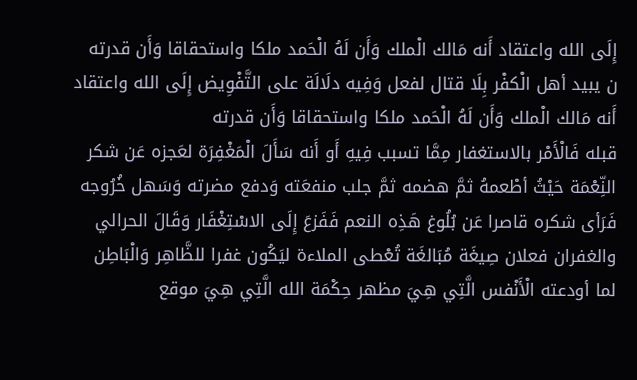إِلَى الله واعتقاد أَنه مَالك الْملك وَأَن لَهُ الْحَمد ملكا واستحقاقا وَأَن قدرته
ن يبيد أهل الْكفْر بِلَا قتال لفعل وَفِيه دلَالَة على التَّفْوِيض إِلَى الله واعتقاد أَنه مَالك الْملك وَأَن لَهُ الْحَمد ملكا واستحقاقا وَأَن قدرته
قبله فَالْأَمْر بالاستغفار مِمَّا تسبب فِيهِ أَو أَنه سَأَلَ الْمَغْفِرَة لعَجزه عَن شكر النِّعْمَة حَيْثُ أطْعمهُ ثمَّ هضمه ثمَّ جلب منفعَته وَدفع مضرته وَسَهل خُرُوجه فَرَأى شكره قاصرا عَن بُلُوغ هَذِه النعم فَفَزعَ إِلَى الاسْتِغْفَار وَقَالَ الحرالي والغفران فعلان صِيغَة مُبَالغَة تُعْطى الملاءة ليَكُون غفرا للظَّاهِر وَالْبَاطِن لما أودعته الْأَنْفس الَّتِي هِيَ مظهر حِكْمَة الله الَّتِي هِيَ موقع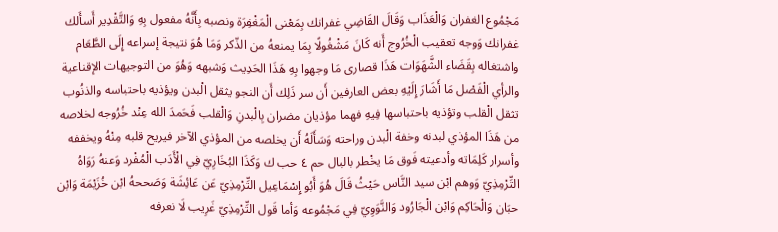مَجْمُوع الغفران وَالْعَذَاب وَقَالَ القَاضِي غفرانك بِمَعْنى الْمَغْفِرَة ونصبه بِأَنَّهُ مفعول بِهِ وَالتَّقْدِير أَسأَلك غفرانك وَوجه تعقيب الْخُرُوج أَنه كَانَ مَشْغُولًا بِمَا يمنعهُ من الذّكر وَمَا هُوَ نتيجة إسراعه إِلَى الطَّعَام واشتغاله بِقَضَاء الشَّهَوَات هَذَا قصارى مَا وجهوا بِهِ هَذَا الحَدِيث وَشبهه وَهُوَ من التوجيهات الإقناعية والرأي الْفَصْل مَا أَشَارَ إِلَيْهِ بعض العارفين أَن سر ذَلِك أَن النجو يثقل الْبدن ويؤذيه باحتباسه والذنُوب تثقل الْقلب وتؤذيه باحتباسها فِيهِ فهما مؤذيان مضران بِالْبدنِ وَالْقلب فَحَمدَ الله عِنْد خُرُوجه لخلاصه من هَذَا المؤذي لبدنه وخفة الْبدن وراحته وَسَأَلَهُ أَن يخلصه من المؤذي الآخر فيريح قلبه مِنْهُ ويخففه وأسرار كَلِمَاته وأدعيته فَوق مَا يخْطر بالبال حم ٤ حب ك وَكَذَا البُخَارِيّ فِي الْأَدَب الْمُفْرد وَعنهُ رَوَاهُ التِّرْمِذِيّ وَوهم ابْن سيد النَّاس حَيْثُ قَالَ هُوَ أَبُو إِسْمَاعِيل التِّرْمِذِيّ عَن عَائِشَة وَصَححهُ ابْن خُزَيْمَة وَابْن حبَان وَالْحَاكِم وَابْن الْجَارُود وَالنَّوَوِيّ فِي مَجْمُوعه وَأما قَول التِّرْمِذِيّ غَرِيب لَا نعرفه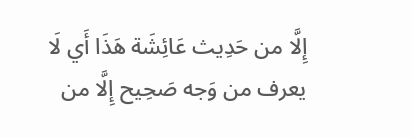إِلَّا من حَدِيث عَائِشَة هَذَا أَي لَا يعرف من وَجه صَحِيح إِلَّا من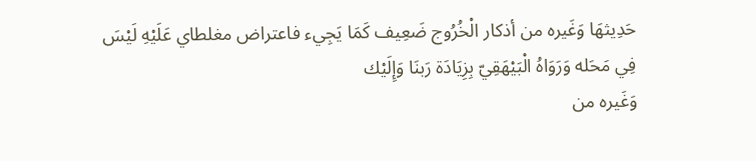حَدِيثهَا وَغَيره من أذكار الْخُرُوج ضَعِيف كَمَا يَجِيء فاعتراض مغلطاي عَلَيْهِ لَيْسَ فِي مَحَله وَرَوَاهُ الْبَيْهَقِيّ بِزِيَادَة رَبنَا وَإِلَيْك
وَغَيره من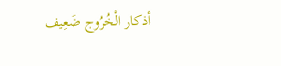أذكار الْخُرُوج ضَعِيف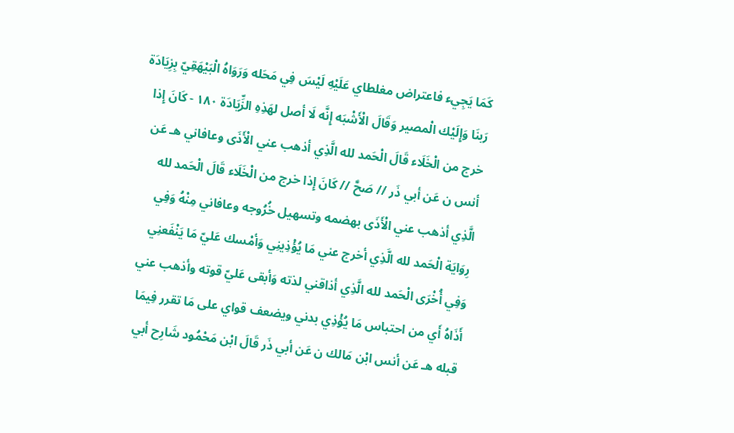كَمَا يَجِيء فاعتراض مغلطاي عَلَيْهِ لَيْسَ فِي مَحَله وَرَوَاهُ الْبَيْهَقِيّ بِزِيَادَة رَبنَا وَإِلَيْك الْمصير وَقَالَ الْأَشْبَه إِنَّه لَا أصل لهَذِهِ الزِّيَادَة ١٨٠ - كَانَ إِذا خرج من الْخَلَاء قَالَ الْحَمد لله الَّذِي أذهب عني الْأَذَى وعافاني هـ عَن أنس ن عَن أبي ذَر // صَحَّ // كَانَ إِذا خرج من الْخَلَاء قَالَ الْحَمد لله الَّذِي أذهب عني الْأَذَى بهضمه وتسهيل خُرُوجه وعافاني مِنْهُ وَفِي رِوَايَة الْحَمد لله الَّذِي أخرج عني مَا يُؤْذِينِي وَأمْسك عَليّ مَا يَنْفَعنِي وَفِي أُخْرَى الْحَمد لله الَّذِي أذاقني لذته وَأبقى عَليّ قوته وأذهب عني أَذَاهُ أَي من احتباس مَا يُؤْذِي بدني ويضعف قواي على مَا تقرر فِيمَا قبله هـ عَن أنس ابْن مَالك ن عَن أبي ذَر قَالَ ابْن مَحْمُود شَارِح أبي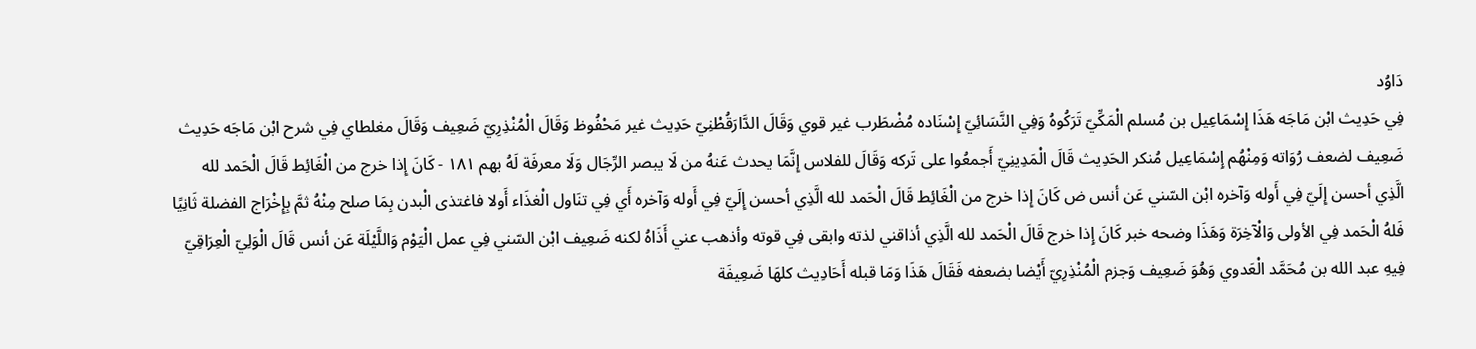دَاوُد
فِي حَدِيث ابْن مَاجَه هَذَا إِسْمَاعِيل بن مُسلم الْمَكِّيّ تَرَكُوهُ وَفِي النَّسَائِيّ إِسْنَاده مُضْطَرب غير قوي وَقَالَ الدَّارَقُطْنِيّ حَدِيث غير مَحْفُوظ وَقَالَ الْمُنْذِرِيّ ضَعِيف وَقَالَ مغلطاي فِي شرح ابْن مَاجَه حَدِيث ضَعِيف لضعف رُوَاته وَمِنْهُم إِسْمَاعِيل مُنكر الحَدِيث قَالَ الْمَدِينِيّ أَجمعُوا على تَركه وَقَالَ للفلاس إِنَّمَا يحدث عَنهُ من لَا يبصر الرِّجَال وَلَا معرفَة لَهُ بهم ١٨١ - كَانَ إِذا خرج من الْغَائِط قَالَ الْحَمد لله الَّذِي أحسن إِلَيّ فِي أَوله وَآخره ابْن السّني عَن أنس ض كَانَ إِذا خرج من الْغَائِط قَالَ الْحَمد لله الَّذِي أحسن إِلَيّ فِي أَوله وَآخره أَي فِي تنَاول الْغذَاء أَولا فاغتذى الْبدن بِمَا صلح مِنْهُ ثمَّ بِإِخْرَاج الفضلة ثَانِيًا فَلهُ الْحَمد فِي الأولى وَالْآخِرَة وَهَذَا وضحه خبر كَانَ إِذا خرج قَالَ الْحَمد لله الَّذِي أذاقني لذته وابقى فِي قوته وأذهب عني أَذَاهُ لكنه ضَعِيف ابْن السّني فِي عمل الْيَوْم وَاللَّيْلَة عَن أنس قَالَ الْوَلِيّ الْعِرَاقِيّ فِيهِ عبد الله بن مُحَمَّد الْعَدوي وَهُوَ ضَعِيف وَجزم الْمُنْذِرِيّ أَيْضا بضعفه فَقَالَ هَذَا وَمَا قبله أَحَادِيث كلهَا ضَعِيفَة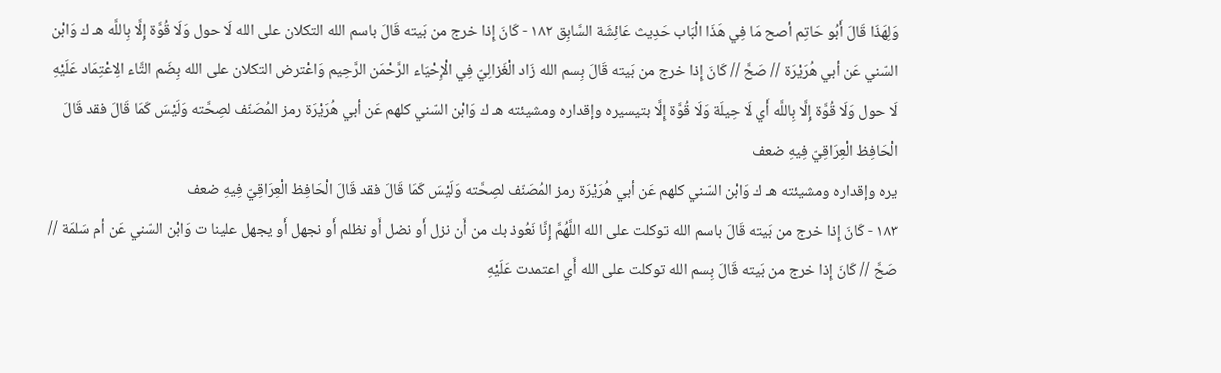وَلِهَذَا قَالَ أَبُو حَاتِم أصح مَا فِي هَذَا الْبَاب حَدِيث عَائِشَة السَّابِق ١٨٢ - كَانَ إِذا خرج من بَيته قَالَ باسم الله التكلان على الله لَا حول وَلَا قُوَّة إِلَّا بِاللَّه هـ ك وَابْن السّني عَن أبي هُرَيْرَة // صَحَّ // كَانَ إِذا خرج من بَيته قَالَ بِسم الله زَاد الْغَزالِيّ فِي الْإِحْيَاء الرَّحْمَن الرَّحِيم وَاعْترض التكلان على الله بِضَم التَّاء الِاعْتِمَاد عَلَيْهِ لَا حول وَلَا قُوَّة إِلَّا بِاللَّه أَي لَا حِيلَة وَلَا قُوَّة إِلَّا بتيسيره وإقداره ومشيئته هـ ك وَابْن السّني كلهم عَن أبي هُرَيْرَة رمز المُصَنّف لصِحَّته وَلَيْسَ كَمَا قَالَ فقد قَالَ الْحَافِظ الْعِرَاقِيّ فِيهِ ضعف
يره وإقداره ومشيئته هـ ك وَابْن السّني كلهم عَن أبي هُرَيْرَة رمز المُصَنّف لصِحَّته وَلَيْسَ كَمَا قَالَ فقد قَالَ الْحَافِظ الْعِرَاقِيّ فِيهِ ضعف
١٨٣ - كَانَ إِذا خرج من بَيته قَالَ باسم الله توكلت على الله اللَّهُمَّ إِنَّا نَعُوذ بك من أَن نزل أَو نضل أَو نظلم أَو نجهل أَو يجهل علينا ت وَابْن السّني عَن أم سَلمَة // صَحَّ // كَانَ إِذا خرج من بَيته قَالَ بِسم الله توكلت على الله أَي اعتمدت عَلَيْهِ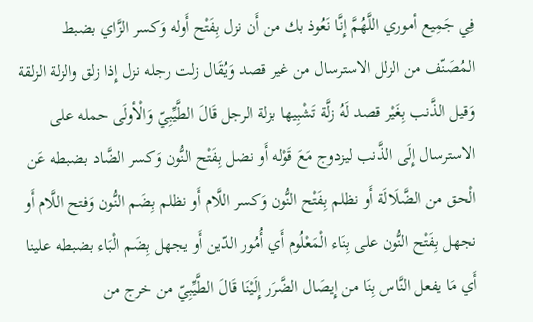فِي جَمِيع أموري اللَّهُمَّ إِنَّا نَعُوذ بك من أَن نزل بِفَتْح أَوله وَكسر الزَّاي بضبط المُصَنّف من الزلل الاسترسال من غير قصد وَيُقَال زلت رجله نزل إِذا زلق والزلة الزلقة وَقيل الذَّنب بِغَيْر قصد لَهُ زلَّة تَشْبِيها بزلة الرجل قَالَ الطَّيِّبِيّ وَالْأولَى حمله على الاسترسال إِلَى الذَّنب ليزدوج مَعَ قَوْله أَو نضل بِفَتْح النُّون وَكسر الضَّاد بضبطه عَن الْحق من الضَّلَالَة أَو نظلم بِفَتْح النُّون وَكسر اللَّام أَو نظلم بِضَم النُّون وَفتح اللَّام أَو نجهل بِفَتْح النُّون على بِنَاء الْمَعْلُوم أَي أُمُور الدّين أَو يجهل بِضَم الْبَاء بضبطه علينا أَي مَا يفعل النَّاس بِنَا من إِيصَال الضَّرَر إِلَيْنَا قَالَ الطَّيِّبِيّ من خرج من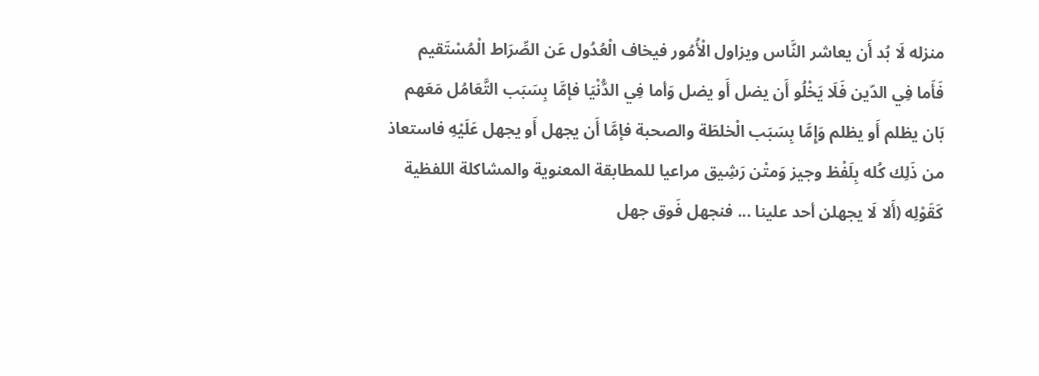منزله لَا بُد أَن يعاشر النَّاس ويزاول الْأُمُور فيخاف الْعُدُول عَن الصِّرَاط الْمُسْتَقيم فَأَما فِي الدّين فَلَا يَخْلُو أَن يضل أَو يضل وَأما فِي الدُّنْيَا فإمَّا بِسَبَب التَّعَامُل مَعَهم بَان يظلم أَو يظلم وَإِمَّا بِسَبَب الْخلطَة والصحبة فإمَّا أَن يجهل أَو يجهل عَلَيْهِ فاستعاذ من ذَلِك كُله بِلَفْظ وجيز وَمتْن رَشِيق مراعيا للمطابقة المعنوية والمشاكلة اللفظية كَقَوْلِه (أَلا لَا يجهلن أحد علينا ... فنجهل فَوق جهل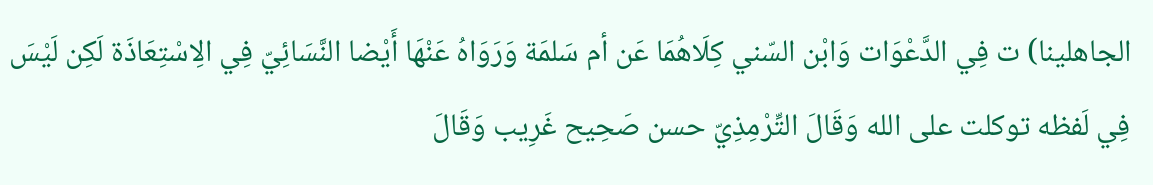الجاهلينا) ت فِي الدَّعْوَات وَابْن السّني كِلَاهُمَا عَن أم سَلمَة وَرَوَاهُ عَنْهَا أَيْضا النَّسَائِيّ فِي الِاسْتِعَاذَة لَكِن لَيْسَ فِي لَفظه توكلت على الله وَقَالَ التِّرْمِذِيّ حسن صَحِيح غَرِيب وَقَالَ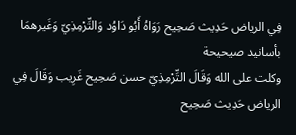فِي الرياض حَدِيث صَحِيح رَوَاهُ أَبُو دَاوُد وَالتِّرْمِذِيّ وَغَيرهمَا بأسانيد صيحيحة
وكلت على الله وَقَالَ التِّرْمِذِيّ حسن صَحِيح غَرِيب وَقَالَ فِي الرياض حَدِيث صَحِيح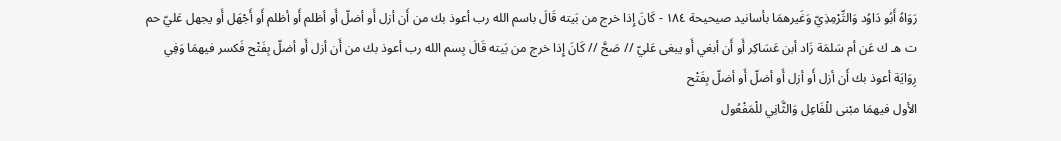رَوَاهُ أَبُو دَاوُد وَالتِّرْمِذِيّ وَغَيرهمَا بأسانيد صيحيحة ١٨٤ - كَانَ إِذا خرج من بَيته قَالَ باسم الله رب أعوذ بك من أَن أزل أَو أضلّ أَو أظلم أَو أظلم أَو أَجْهَل أَو يجهل عَليّ حم ت هـ ك عَن أم سَلمَة زَاد أبن عَسَاكِر أَو أَن أبغي أَو يبغى عَليّ // صَحَّ // كَانَ إِذا خرج من بَيته قَالَ بِسم الله رب أعوذ بك من أَن أزل أَو أضلّ بِفَتْح فَكسر فيهمَا وَفِي رِوَايَة أعوذ بك أَن أزل أَو أزل أَو أضلّ أَو أضلّ بِفَتْح
الأول فيهمَا مبْنى للْفَاعِل وَالثَّانِي للْمَفْعُول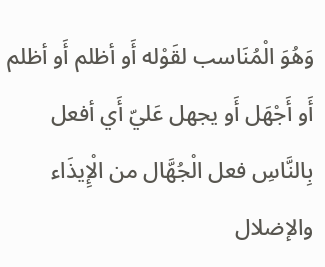وَهُوَ الْمُنَاسب لقَوْله أَو أظلم أَو أظلم أَو أَجْهَل أَو يجهل عَليّ أَي أفعل بِالنَّاسِ فعل الْجُهَّال من الْإِيذَاء والإضلال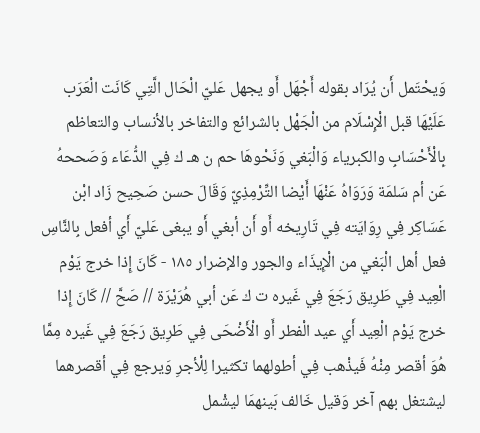وَيحْتَمل أَن يُرَاد بقوله أَجْهَل أَو يجهل عَليّ الْحَال الَّتِي كَانَت الْعَرَب عَلَيْهَا قبل الْإِسْلَام من الْجَهْل بالشرائع والتفاخر بالأنساب والتعاظم بِالْأَحْسَابِ والكبرياء وَالْبَغي وَنَحْوهَا حم ن هـ ك فِي الدُّعَاء وَصَححهُ عَن أم سَلمَة وَرَوَاهُ عَنْهَا أَيْضا التِّرْمِذِيّ وَقَالَ حسن صَحِيح زَاد ابْن عَسَاكِر فِي رِوَايَته فِي تَارِيخه أَو أَن أبغي أَو يبغى عَليّ أَي أفعل بِالنَّاسِ فعل أهل الْبَغي من الْإِيذَاء والجور والإضرار ١٨٥ - كَانَ إِذا خرج يَوْم الْعِيد فِي طَرِيق رَجَعَ فِي غَيره ت ك عَن أبي هُرَيْرَة // صَحَّ // كَانَ إِذا خرج يَوْم الْعِيد أَي عيد الْفطر أَو الْأَضْحَى فِي طَرِيق رَجَعَ فِي غَيره مِمَّا هُوَ أقصر مِنْهُ فَيذْهب فِي أطولهما تكثيرا لِلْأجرِ وَيرجع فِي أقصرهما ليشتغل بهم آخر وَقيل خَالف بَينهمَا ليشْمل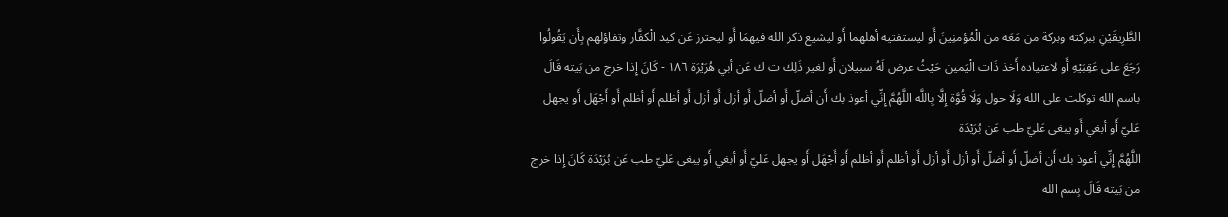الطَّرِيقَيْنِ ببركته وبركة من مَعَه من الْمُؤمنِينَ أَو ليستفتيه أهلهما أَو ليشيع ذكر الله فيهمَا أَو ليحترز عَن كيد الْكفَّار وتفاؤلهم بِأَن يَقُولُوا رَجَعَ على عَقِبَيْهِ أَو لاعتياده أَخذ ذَات الْيَمين حَيْثُ عرض لَهُ سبيلان أَو لغير ذَلِك ت ك عَن أبي هُرَيْرَة ١٨٦ - كَانَ إِذا خرج من بَيته قَالَ باسم الله توكلت على الله وَلَا حول وَلَا قُوَّة إِلَّا بِاللَّه اللَّهُمَّ إِنِّي أعوذ بك أَن أضلّ أَو أضلّ أَو أزل أَو أزل أَو أظلم أَو أظلم أَو أَجْهَل أَو يجهل عَليّ أَو أبغي أَو يبغى عَليّ طب عَن بُرَيْدَة
اللَّهُمَّ إِنِّي أعوذ بك أَن أضلّ أَو أضلّ أَو أزل أَو أزل أَو أظلم أَو أظلم أَو أَجْهَل أَو يجهل عَليّ أَو أبغي أَو يبغى عَليّ طب عَن بُرَيْدَة كَانَ إِذا خرج من بَيته قَالَ بِسم الله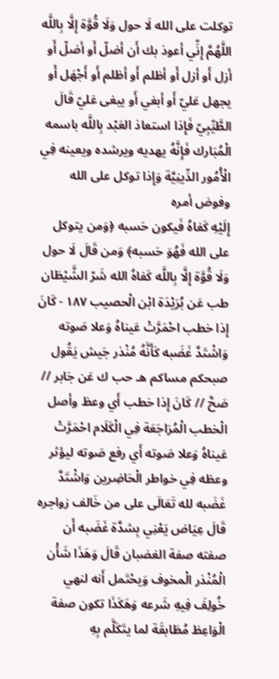توكلت على الله لَا حول وَلَا قُوَّة إِلَّا بِاللَّه اللَّهُمَّ إِنِّي أعوذ بك أَن أضلّ أَو أضلّ أَو أزل أَو أزل أَو أظلم أَو أظلم أَو أَجْهَل أَو يجهل عَليّ أَو أبغي أَو يبغى عَليّ قَالَ الطَّيِّبِيّ فَإِذا استعاذ العَبْد بِاللَّه باسمه الْمُبَارك فَإِنَّهُ يهديه ويرشده ويعينه فِي الْأُمُور الدِّينِيَّة وَإِذا توكل على الله وفوض أمره
إِلَيْهِ كَفاهُ فَيكون حَسبه ﴿وَمن يتوكل على الله فَهُوَ حَسبه﴾ وَمن قَالَ لَا حول وَلَا قُوَّة إِلَّا بِاللَّه كَفاهُ الله شَرّ الشَّيْطَان طب عَن بُرَيْدَة ابْن الْحصيب ١٨٧ - كَانَ إِذا خطب احْمَرَّتْ عَيناهُ وَعلا صَوته وَاشْتَدَّ غَضَبه كَأَنَّهُ مُنْذر جَيش يَقُول صبحكم مساكم هـ حب ك عَن جَابر // صَحَّ // كَانَ إِذا خطب أَي وعظ وأصل الْخطب الْمُرَاجَعَة فِي الْكَلَام احْمَرَّتْ عَيناهُ وَعلا صَوته أَي رفع صَوته ليؤثر وعظه فِي خواطر الْحَاضِرين وَاشْتَدَّ غَضَبه لله تَعَالَى على من خَالف زواجره قَالَ عِيَاض يَعْنِي بِشدَّة غَضَبه أَن صفته صفة الغضبان قَالَ وَهَذَا شَأْن الْمُنْذر الْمخوف وَيحْتَمل أَنه لنهي خُولِفَ فِيهِ شَرعه وَهَكَذَا تكون صفة الْوَاعِظ مُطَابقَة لما يتَكَلَّم بِهِ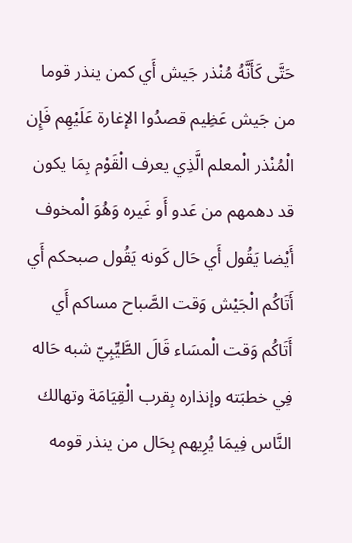حَتَّى كَأَنَّهُ مُنْذر جَيش أَي كمن ينذر قوما من جَيش عَظِيم قصدُوا الإغارة عَلَيْهِم فَإِن الْمُنْذر الْمعلم الَّذِي يعرف الْقَوْم بِمَا يكون قد دهمهم من عَدو أَو غَيره وَهُوَ الْمخوف أَيْضا يَقُول أَي حَال كَونه يَقُول صبحكم أَي أَتَاكُم الْجَيْش وَقت الصَّباح مساكم أَي أَتَاكُم وَقت الْمسَاء قَالَ الطَّيِّبِيّ شبه حَاله فِي خطبَته وإنذاره بِقرب الْقِيَامَة وتهالك النَّاس فِيمَا يُرِيهم بِحَال من ينذر قومه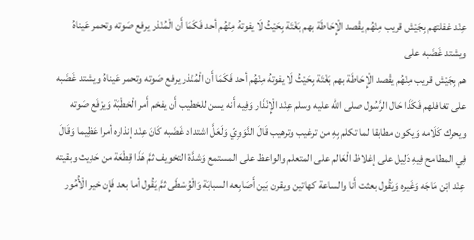عِنْد غفلتهم بِجَيْش قريب مِنْهُم يقْصد الْإِحَاطَة بهم بَغْتَة بِحَيْثُ لَا يفوتهُ مِنْهُم أحد فَكَمَا أَن الْمُنْذر يرفع صَوته وتحمر عَيناهُ ويشتد غَضَبه على
هم بِجَيْش قريب مِنْهُم يقْصد الْإِحَاطَة بهم بَغْتَة بِحَيْثُ لَا يفوتهُ مِنْهُم أحد فَكَمَا أَن الْمُنْذر يرفع صَوته وتحمر عَيناهُ ويشتد غَضَبه على تغافلهم فَكَذَا حَال الرَّسُول صلى الله عليه وسلم عِنْد الْإِنْذَار وَفِيه أَنه يسن للخطيب أَن يفخم أَمر الْخطْبَة وَيرْفَع صَوته ويحرك كَلَامه وَيكون مطابقا لما تكلم بِهِ من ترغيب وترهيب قَالَ النَّوَوِيّ وَلَعَلَّ اشتداد غَضَبه كَانَ عِنْد إنذاره أمرا عَظِيما وَقَالَ فِي المطامح فِيهِ دَلِيل على إغلاظ الْعَالم على المتعلم والواعظ على المستمع وَشدَّة التخويف ثمَّ هَذَا قِطْعَة من حَدِيث وبقيته عِنْد ابْن مَاجَه وَغَيره وَيَقُول بعثت أَنا والساعة كهاتين ويقرن بَين أَصَابِعه السبابَة وَالْوُسْطَى ثمَّ يَقُول أما بعد فَإِن خير الْأُمُور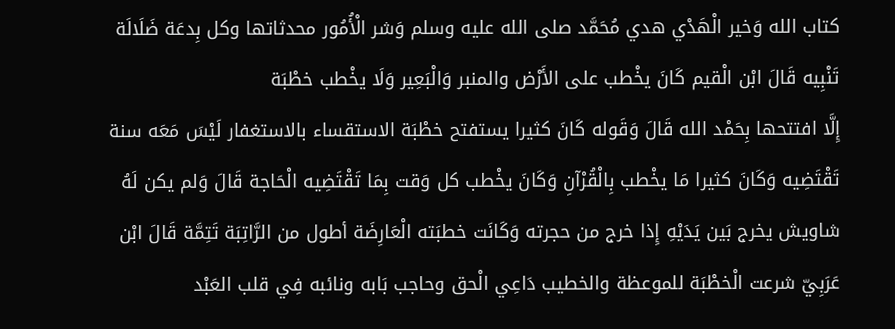كتاب الله وَخير الْهَدْي هدي مُحَمَّد صلى الله عليه وسلم وَشر الْأُمُور محدثاتها وكل بِدعَة ضَلَالَة تَنْبِيه قَالَ ابْن الْقيم كَانَ يخْطب على الأَرْض والمنبر وَالْبَعِير وَلَا يخْطب خطْبَة
إِلَّا افتتحها بِحَمْد الله قَالَ وَقَوله كَانَ كثيرا يستفتح خطْبَة الاستقساء بالاستغفار لَيْسَ مَعَه سنة تَقْتَضِيه وَكَانَ كثيرا مَا يخْطب بِالْقُرْآنِ وَكَانَ يخْطب كل وَقت بِمَا تَقْتَضِيه الْحَاجة قَالَ وَلم يكن لَهُ شاويش يخرج بَين يَدَيْهِ إِذا خرج من حجرته وَكَانَت خطبَته الْعَارِضَة أطول من الرَّاتِبَة تَتِمَّة قَالَ ابْن عَرَبِيّ شرعت الْخطْبَة للموعظة والخطيب دَاعِي الْحق وحاجب بَابه ونائبه فِي قلب العَبْد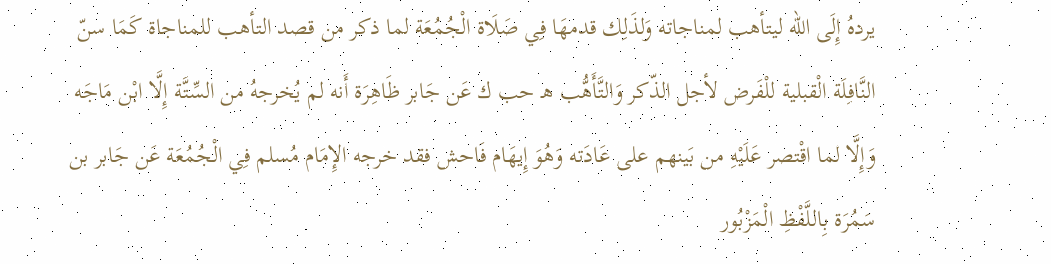يردهُ إِلَى الله ليتأهب لمناجاته وَلذَلِك قدمهَا فِي صَلَاة الْجُمُعَة لما ذكر من قصد التأهب للمناجاة كَمَا سنّ النَّافِلَة الْقبلية للْفَرض لأجل الذّكر وَالتَّأَهُّب هـ حب ك عَن جَابر ظَاهِرَة أَنه لم يُخرجهُ من السِّتَّة إِلَّا ابْن مَاجَه وَإِلَّا لما اقْتصر عَلَيْهِ من بَينهم على عَادَته وَهُوَ إِيهَام فَاحش فقد خرجه الإِمَام مُسلم فِي الْجُمُعَة عَن جَابر بن سَمُرَة بِاللَّفْظِ الْمَزْبُور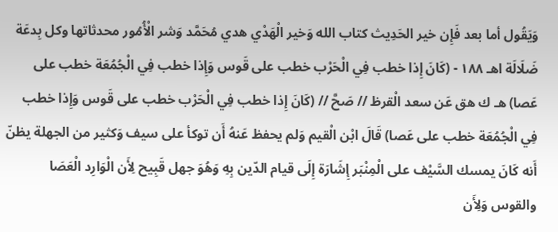وَيَقُول أما بعد فَإِن خير الحَدِيث كتاب الله وَخير الْهَدْي هدي مُحَمَّد وَشر الْأُمُور محدثاتها وكل بِدعَة ضَلَالَة اهـ ١٨٨ - (كَانَ إِذا خطب فِي الْحَرْب خطب على قَوس وَإِذا خطب فِي الْجُمُعَة خطب على عَصا) هـ ك هق عَن سعد الْقرظ // صَحَّ // (كَانَ إِذا خطب فِي الْحَرْب خطب على قَوس وَإِذا خطب فِي الْجُمُعَة خطب على عَصا) قَالَ ابْن الْقيم وَلم يحفظ عَنهُ أَن توكأ على سيف وَكثير من الجهلة يظنّ أَنه كَانَ يمسك السَّيْف على الْمِنْبَر إِشَارَة إِلَى قيام الدّين بِهِ وَهُوَ جهل قَبِيح لِأَن الْوَارِد الْعَصَا والقوس وَلِأَن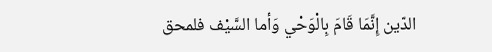الدّين إِنَّمَا قَامَ بِالْوَحْي وَأما السَّيْف فلمحق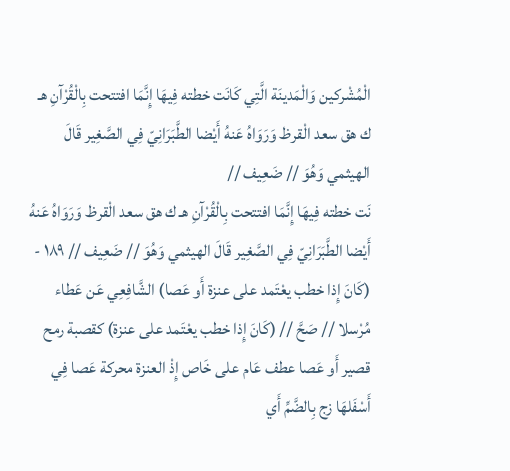الْمُشْركين وَالْمَدينَة الَّتِي كَانَت خطته فِيهَا إِنَّمَا افتتحت بِالْقُرْآنِ هـ ك هق سعد الْقرظ وَرَوَاهُ عَنهُ أَيْضا الطَّبَرَانِيّ فِي الصَّغِير قَالَ الهيثمي وَهُوَ // ضَعِيف //
نَت خطته فِيهَا إِنَّمَا افتتحت بِالْقُرْآنِ هـ ك هق سعد الْقرظ وَرَوَاهُ عَنهُ أَيْضا الطَّبَرَانِيّ فِي الصَّغِير قَالَ الهيثمي وَهُوَ // ضَعِيف // ١٨٩ - (كَانَ إِذا خطب يعْتَمد على عنزة أَو عَصا) الشَّافِعِي عَن عَطاء مُرْسلا // صَحَّ // (كَانَ إِذا خطب يعْتَمد على عنزة) كقصبة رمح قصير أَو عَصا عطف عَام على خَاص إِذْ العنزة محركة عَصا فِي أَسْفَلهَا زج بِالضَّمِّ أَي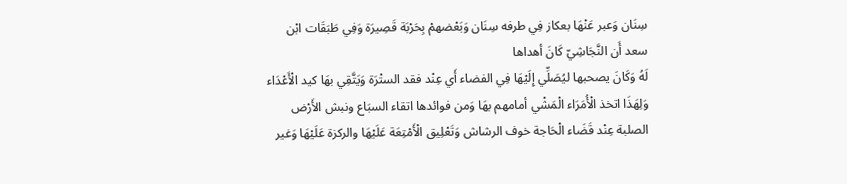سِنَان وَعبر عَنْهَا بعكاز فِي طرفه سِنَان وَبَعْضهمْ بِحَرْبَة قَصِيرَة وَفِي طَبَقَات ابْن سعد أَن النَّجَاشِيّ كَانَ أهداها
لَهُ وَكَانَ يصحبها ليُصَلِّي إِلَيْهَا فِي الفضاء أَي عِنْد فقد الستْرَة وَيَتَّقِي بهَا كيد الْأَعْدَاء وَلِهَذَا اتخذ الْأُمَرَاء الْمَشْي أمامهم بهَا وَمن فوائدها اتقاء السبَاع ونبش الأَرْض الصلبة عِنْد قَضَاء الْحَاجة خوف الرشاش وَتَعْلِيق الْأَمْتِعَة عَلَيْهَا والركزة عَلَيْهَا وَغير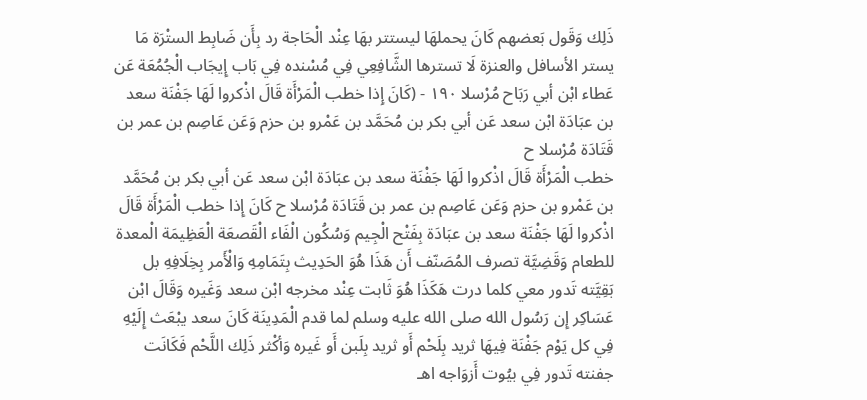ذَلِك وَقَول بَعضهم كَانَ يحملهَا ليستتر بهَا عِنْد الْحَاجة رد بِأَن ضَابِط الستْرَة مَا يستر الأسافل والعنزة لَا تسترها الشَّافِعِي فِي مُسْنده فِي بَاب إِيجَاب الْجُمُعَة عَن عَطاء ابْن أبي رَبَاح مُرْسلا ١٩٠ - (كَانَ إِذا خطب الْمَرْأَة قَالَ اذْكروا لَهَا جَفْنَة سعد بن عبَادَة ابْن سعد عَن أبي بكر بن مُحَمَّد بن عَمْرو بن حزم وَعَن عَاصِم بن عمر بن قَتَادَة مُرْسلا ح
خطب الْمَرْأَة قَالَ اذْكروا لَهَا جَفْنَة سعد بن عبَادَة ابْن سعد عَن أبي بكر بن مُحَمَّد بن عَمْرو بن حزم وَعَن عَاصِم بن عمر بن قَتَادَة مُرْسلا ح كَانَ إِذا خطب الْمَرْأَة قَالَ اذْكروا لَهَا جَفْنَة سعد بن عبَادَة بِفَتْح الْجِيم وَسُكُون الْفَاء الْقَصعَة الْعَظِيمَة الْمعدة للطعام وَقَضِيَّة تصرف المُصَنّف أَن هَذَا هُوَ الحَدِيث بِتَمَامِهِ وَالْأَمر بِخِلَافِهِ بل بَقِيَّته تَدور معي كلما درت هَكَذَا هُوَ ثَابت عِنْد مخرجه ابْن سعد وَغَيره وَقَالَ ابْن عَسَاكِر إِن رَسُول الله صلى الله عليه وسلم لما قدم الْمَدِينَة كَانَ سعد يبْعَث إِلَيْهِ فِي كل يَوْم جَفْنَة فِيهَا ثريد بِلَحْم أَو ثريد بِلَبن أَو غَيره وَأكْثر ذَلِك اللَّحْم فَكَانَت جفنته تَدور فِي بيُوت أَزوَاجه اهـ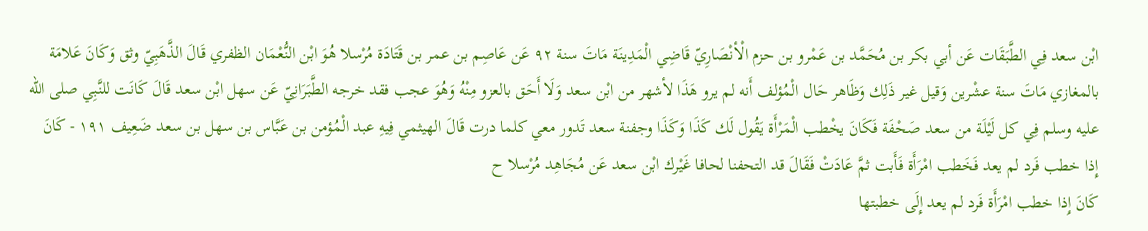ابْن سعد فِي الطَّبَقَات عَن أبي بكر بن مُحَمَّد بن عَمْرو بن حزم الْأنْصَارِيّ قَاضِي الْمَدِينَة مَاتَ سنة ٩٢ عَن عَاصِم بن عمر بن قَتَادَة مُرْسلا هُوَ ابْن النُّعْمَان الظفري قَالَ الذَّهَبِيّ وثق وَكَانَ عَلامَة بالمغازي مَاتَ سنة عشْرين وَقيل غير ذَلِك وَظَاهر حَال الْمُؤلف أَنه لم يرو هَذَا لأشهر من ابْن سعد وَلَا أَحَق بالعزو مِنْهُ وَهُوَ عجب فقد خرجه الطَّبَرَانِيّ عَن سهل ابْن سعد قَالَ كَانَت للنَّبِي صلى الله عليه وسلم فِي كل لَيْلَة من سعد صَحْفَة فَكَانَ يخْطب الْمَرْأَة يَقُول لَك كَذَا وَكَذَا وجفنة سعد تَدور معي كلما درت قَالَ الهيثمي فِيهِ عبد الْمُؤمن بن عَبَّاس بن سهل بن سعد ضَعِيف ١٩١ - كَانَ إِذا خطب فَرد لم يعد فَخَطب امْرَأَة فَأَبت ثمَّ عَادَتْ فَقَالَ قد التحفنا لحافا غَيْرك ابْن سعد عَن مُجَاهِد مُرْسلا ح
كَانَ إِذا خطب امْرَأَة فَرد لم يعد إِلَى خطبتها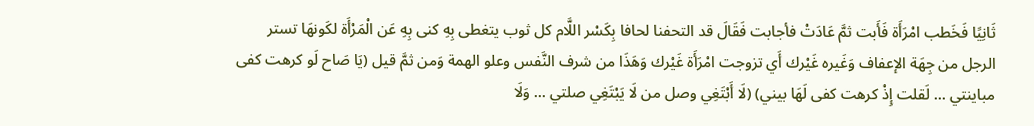ثَانِيًا فَخَطب امْرَأَة فَأَبت ثمَّ عَادَتْ فأجابت فَقَالَ قد التحفنا لحافا بِكَسْر اللَّام كل ثوب يتغطى بِهِ كنى بِهِ عَن الْمَرْأَة لكَونهَا تستر الرجل من جِهَة الإعفاف وَغَيره غَيْرك أَي تزوجت امْرَأَة غَيْرك وَهَذَا من شرف النَّفس وعلو الهمة وَمن ثمَّ قيل (يَا صَاح لَو كرهت كفى مباينتي ... لَقلت إِذْ كرهت كفى لَهَا بيني) (لَا أَبْتَغِي وصل من لَا يَبْتَغِي صلتي ... وَلَا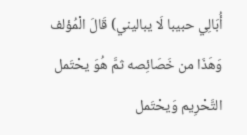أُبَالِي حبيبا لَا يباليني) قَالَ الْمُؤلف وَهَذَا من خَصَائِصه ثمَّ هُوَ يحْتَمل التَّحْرِيم وَيحْتَمل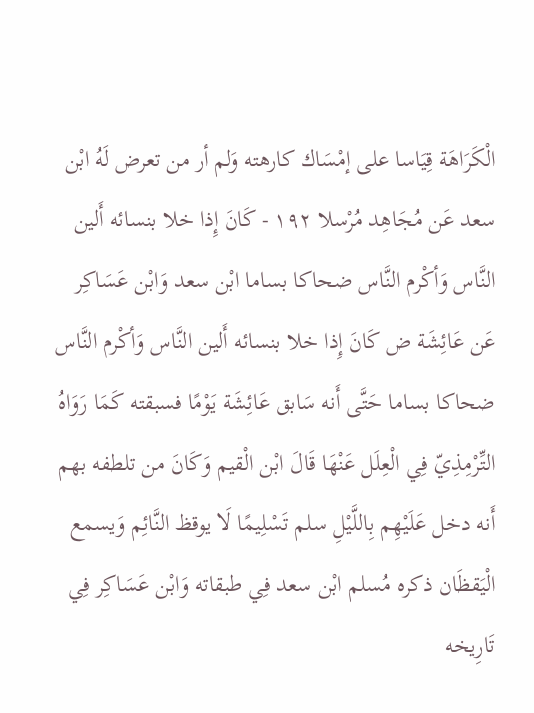الْكَرَاهَة قِيَاسا على إمْسَاك كارهته وَلم أر من تعرض لَهُ ابْن سعد عَن مُجَاهِد مُرْسلا ١٩٢ - كَانَ إِذا خلا بنسائه أَلين النَّاس وَأكْرم النَّاس ضحاكا بساما ابْن سعد وَابْن عَسَاكِر عَن عَائِشَة ض كَانَ إِذا خلا بنسائه أَلين النَّاس وَأكْرم النَّاس ضحاكا بساما حَتَّى أَنه سَابق عَائِشَة يَوْمًا فسبقته كَمَا رَوَاهُ التِّرْمِذِيّ فِي الْعِلَل عَنْهَا قَالَ ابْن الْقيم وَكَانَ من تلطفه بهم أَنه دخل عَلَيْهِم بِاللَّيْلِ سلم تَسْلِيمًا لَا يوقظ النَّائِم وَيسمع الْيَقظَان ذكره مُسلم ابْن سعد فِي طبقاته وَابْن عَسَاكِر فِي تَارِيخه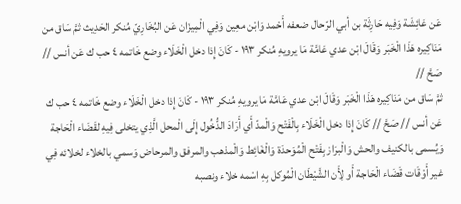عَن عَائِشَة وَفِيه حَارِثَة بن أبي الرّحال ضعفه أَحْمد وَابْن معِين وَفِي الْمِيزَان عَن البُخَارِيّ مُنكر الحَدِيث ثمَّ سَاق من مَنَاكِيره هَذَا الْخَبَر وَقَالَ ابْن عدي عَامَّة مَا يرويهِ مُنكر ١٩٣ - كَانَ إِذا دخل الْخَلَاء وضع خَاتمه ٤ حب ك عَن أنس // صَحَّ //
ثمَّ سَاق من مَنَاكِيره هَذَا الْخَبَر وَقَالَ ابْن عدي عَامَّة مَا يرويهِ مُنكر ١٩٣ - كَانَ إِذا دخل الْخَلَاء وضع خَاتمه ٤ حب ك عَن أنس // صَحَّ // كَانَ إِذا دخل الْخَلَاء بِالْفَتْح وَالْمدّ أَي أَرَادَ الدُّخُول إِلَى الْمحل الَّذِي يتخلى فِيهِ لقَضَاء الْحَاجة وَيُسمى بالكنيف والحش وَالْبرَاز بِفَتْح الْمُوَحدَة وَالْغَائِط وَالْمذهب والمرفق والمرحاض وَسمي بالخلاء لخلائه فِي غير أَوْقَات قَضَاء الْحَاجة أَو لِأَن الشَّيْطَان الْمُوكل بِهِ اسْمه خلاء ونصبه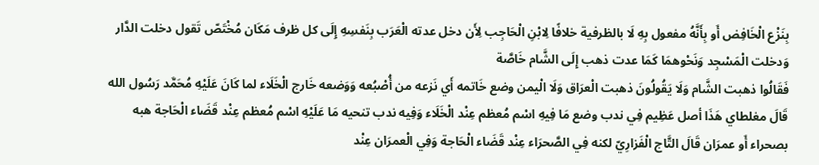بِنَزْع الْخَافِض أَو بِأَنَّهُ مفعول بِهِ لَا بالظرفية خلافًا لِابْنِ الْحَاجِب لِأَن دخل عدته الْعَرَب بِنَفسِهِ إِلَى كل ظرف مَكَان مُخْتَصّ تَقول دخلت الدَّار وَدخلت الْمَسْجِد وَنَحْوهمَا كَمَا عدت ذهب إِلَى الشَّام خَاصَّة
فَقَالُوا ذهبت الشَّام وَلَا يَقُولُونَ ذهبت الْعرَاق وَلَا الْيمن وضع خَاتمه أَي نَزعه من أُصْبُعه وَوَضعه خَارج الْخَلَاء لما كَانَ عَلَيْهِ مُحَمَّد رَسُول الله قَالَ مغلطاي هَذَا أصل عَظِيم فِي ندب وضع مَا فِيهِ اسْم مُعظم عِنْد الْخَلَاء وَفِيه ندب تنحيه مَا عَلَيْهِ اسْم مُعظم عِنْد قَضَاء الْحَاجة هبه بصحراء أَو عمرَان قَالَ التَّاج الْفَزارِيّ لكنه فِي الصَّحرَاء عِنْد قَضَاء الْحَاجة وَفِي الْعمرَان عِنْد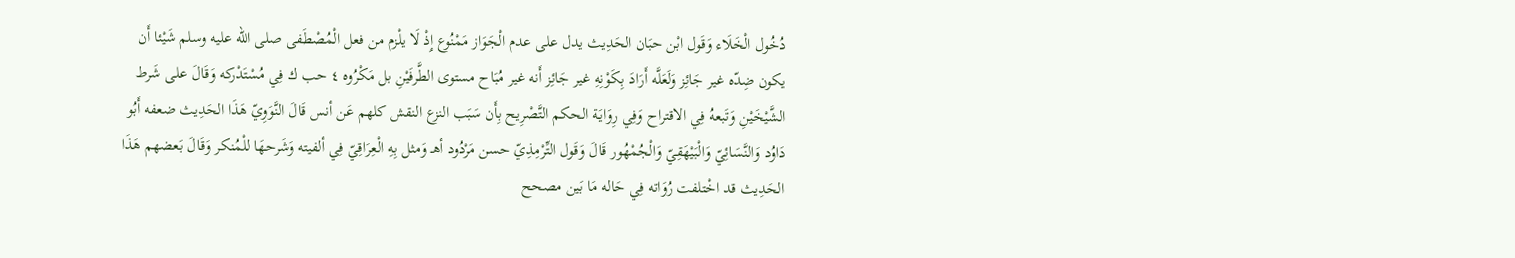دُخُول الْخَلَاء وَقَول ابْن حبَان الحَدِيث يدل على عدم الْجَوَاز مَمْنُوع إِذْ لَا يلْزم من فعل الْمُصْطَفى صلى الله عليه وسلم شَيْئا أَن يكون ضِدّه غير جَائِز وَلَعَلَّه أَرَادَ بِكَوْنِهِ غير جَائِز أَنه غير مُبَاح مستوى الطَّرفَيْنِ بل مَكْرُوه ٤ حب ك فِي مُسْتَدْركه وَقَالَ على شَرط الشَّيْخَيْنِ وَتَبعهُ فِي الاقتراح وَفِي رِوَايَة الحكم التَّصْرِيح بِأَن سَبَب النزع النقش كلهم عَن أنس قَالَ النَّوَوِيّ هَذَا الحَدِيث ضعفه أَبُو دَاوُد وَالنَّسَائِيّ وَالْبَيْهَقِيّ وَالْجُمْهُور قَالَ وَقَول التِّرْمِذِيّ حسن مَرْدُود أهـ وَمثل بِهِ الْعِرَاقِيّ فِي ألفيته وَشَرحهَا للْمُنكر وَقَالَ بَعضهم هَذَا الحَدِيث قد اخْتلفت رُوَاته فِي حَاله مَا بَين مصحح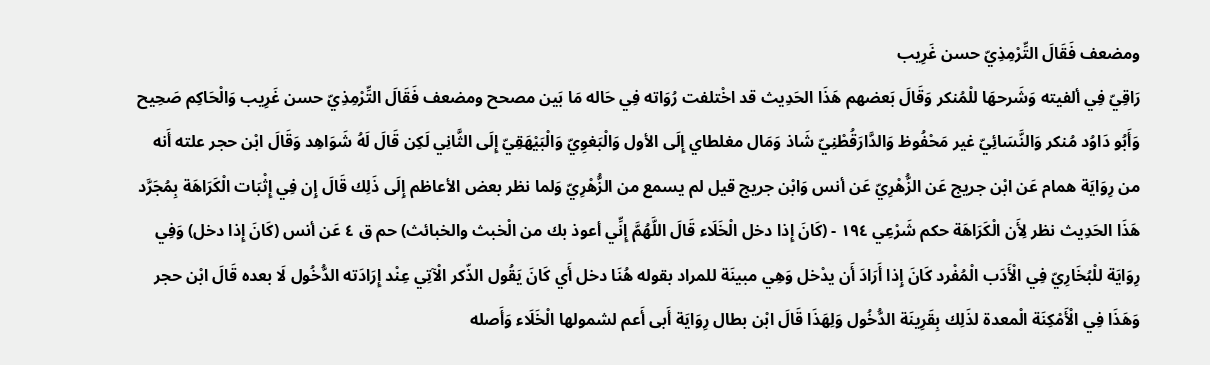ومضعف فَقَالَ التِّرْمِذِيّ حسن غَرِيب
رَاقِيّ فِي ألفيته وَشَرحهَا للْمُنكر وَقَالَ بَعضهم هَذَا الحَدِيث قد اخْتلفت رُوَاته فِي حَاله مَا بَين مصحح ومضعف فَقَالَ التِّرْمِذِيّ حسن غَرِيب وَالْحَاكِم صَحِيح وَأَبُو دَاوُد مُنكر وَالنَّسَائِيّ غير مَحْفُوظ وَالدَّارَقُطْنِيّ شَاذ وَمَال مغلطاي إِلَى الأول وَالْبَغوِيّ وَالْبَيْهَقِيّ إِلَى الثَّانِي لَكِن قَالَ لَهُ شَوَاهِد وَقَالَ ابْن حجر علته أَنه من رِوَايَة همام عَن ابْن جريج عَن الزُّهْرِيّ عَن أنس وَابْن جريج قيل لم يسمع من الزُّهْرِيّ وَلما نظر بعض الأعاظم إِلَى ذَلِك قَالَ إِن فِي إِثْبَات الْكَرَاهَة بِمُجَرَّد هَذَا الحَدِيث نظر لِأَن الْكَرَاهَة حكم شَرْعِي ١٩٤ - (كَانَ إِذا دخل الْخَلَاء قَالَ اللَّهُمَّ إِنِّي أعوذ بك من الْخبث والخبائث) حم ق ٤ عَن أنس (كَانَ إِذا دخل) وَفِي رِوَايَة للْبُخَارِيّ فِي الْأَدَب الْمُفْرد كَانَ إِذا أَرَادَ أَن يدْخل وَهِي مبينَة للمراد بقوله هُنَا دخل أَي كَانَ يَقُول الذّكر الْآتِي عِنْد إِرَادَته الدُّخُول لَا بعده قَالَ ابْن حجر وَهَذَا فِي الْأَمْكِنَة الْمعدة لذَلِك بِقَرِينَة الدُّخُول وَلِهَذَا قَالَ ابْن بطال رِوَايَة أَبى أَعم لشمولها الْخَلَاء وَأَصله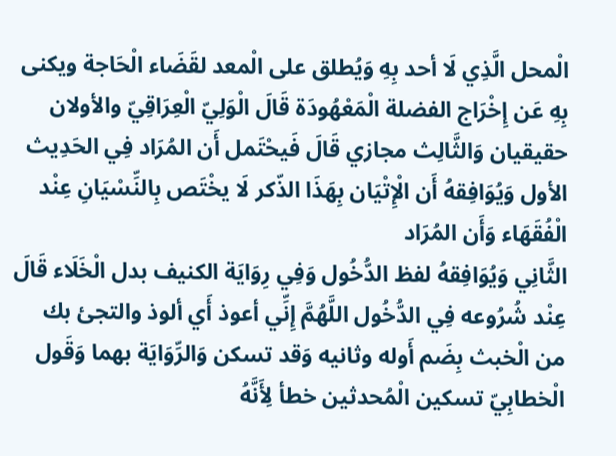الْمحل الَّذِي لَا أحد بِهِ وَيُطلق على الْمعد لقَضَاء الْحَاجة ويكنى بِهِ عَن إِخْرَاج الفضلة الْمَعْهُودَة قَالَ الْوَلِيّ الْعِرَاقِيّ والأولان حقيقيان وَالثَّالِث مجازي قَالَ فَيحْتَمل أَن المُرَاد فِي الحَدِيث الأول وَيُوَافِقهُ أَن الْإِتْيَان بِهَذَا الذّكر لَا يخْتَص بِالنِّسْيَانِ عِنْد الْفُقَهَاء وَأَن المُرَاد
الثَّانِي وَيُوَافِقهُ لفظ الدُّخُول وَفِي رِوَايَة الكنيف بدل الْخَلَاء قَالَ عِنْد شُرُوعه فِي الدُّخُول اللَّهُمَّ إِنِّي أعوذ أَي ألوذ والتجئ بك من الْخبث بِضَم أَوله وثانيه وَقد تسكن وَالرِّوَايَة بهما وَقَول الْخطابِيّ تسكين الْمُحدثين خطأ لِأَنَّهُ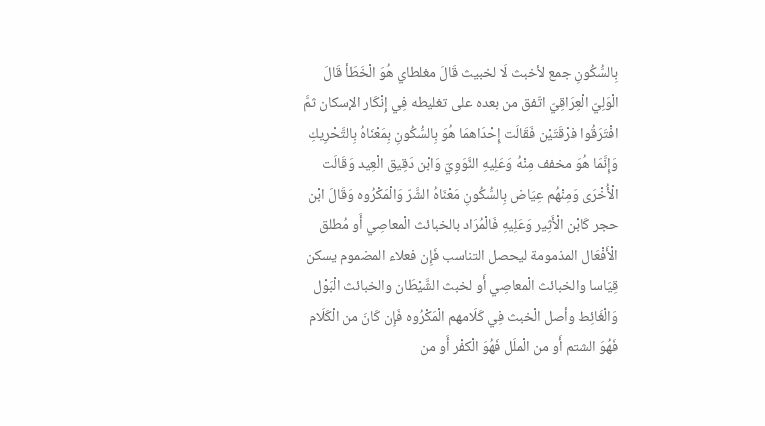بِالسُّكُونِ جمع لأخبث لَا لخبيث قَالَ مغلطاي هُوَ الْخَطَأ قَالَ الْوَلِيّ الْعِرَاقِيّ اتّفق من بعده على تغليطه فِي إِنْكَار الإسكان ثمَّ افْتَرَقُوا فرْقَتَيْن فَقَالَت إِحْدَاهمَا هُوَ بِالسُّكُونِ بِمَعْنَاهُ بِالتَّحْرِيكِ وَإِنَّمَا هُوَ مخفف مِنْهُ وَعَلِيهِ النَّوَوِيّ وَابْن دَقِيق الْعِيد وَقَالَت الْأُخْرَى وَمِنْهُم عِيَاض بِالسُّكُونِ مَعْنَاهُ الشَّرّ وَالْمَكْرُوه وَقَالَ ابْن حجر كَابْن الْأَثِير وَعَلِيهِ فَالْمُرَاد بالخبائث الْمعاصِي أَو مُطلق الْأَفْعَال المذمومة ليحصل التناسب فَإِن فعلاء المضموم يسكن قِيَاسا والخبائث الْمعاصِي أَو لخبث الشَّيْطَان والخبائث الْبَوْل وَالْغَائِط وأصل الْخبث فِي كَلَامهم الْمَكْرُوه فَإِن كَانَ من الْكَلَام فَهُوَ الشتم أَو من الْملَل فَهُوَ الْكفْر أَو من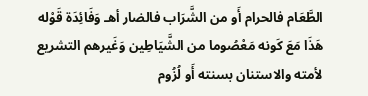الطَّعَام فالحرام أَو من الشَّرَاب فالضار أهـ وَفَائِدَة قَوْله هَذَا مَعَ كَونه مَعْصُوما من الشَّيَاطِين وَغَيرهم التشريع لأمته والاستنان بسنته أَو لُزُوم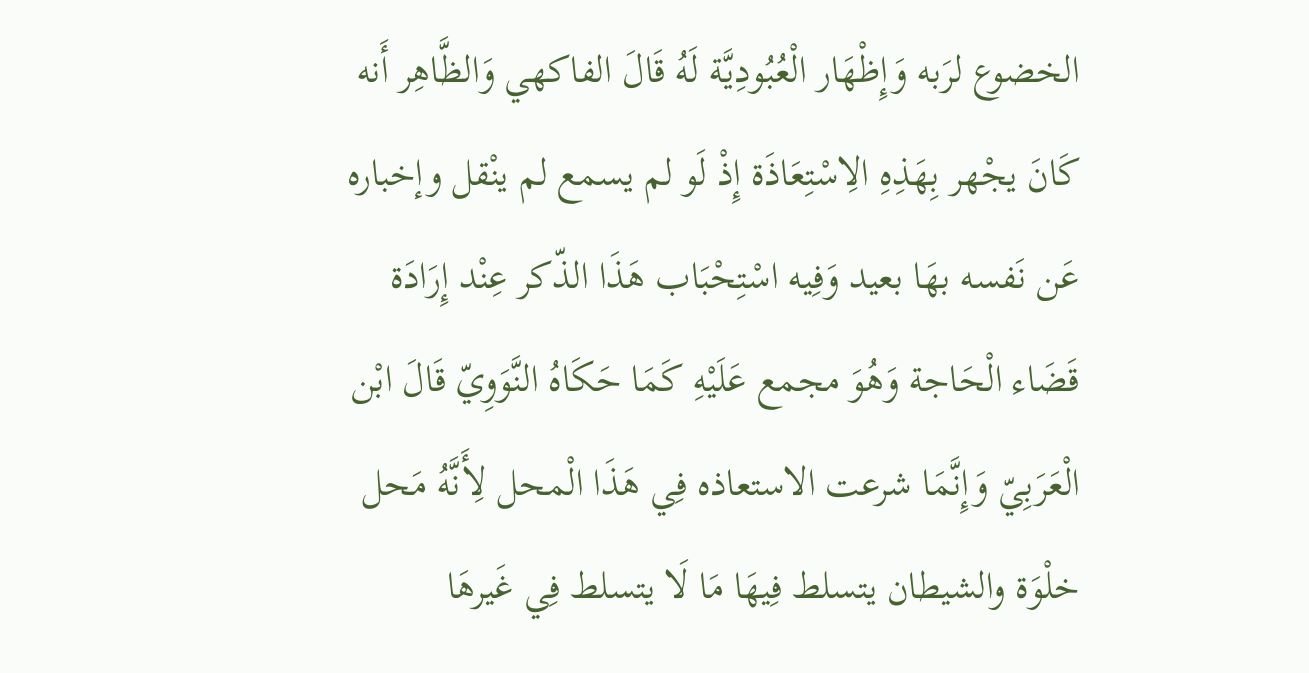الخضوع لرَبه وَإِظْهَار الْعُبُودِيَّة لَهُ قَالَ الفاكهي وَالظَّاهِر أَنه كَانَ يجْهر بِهَذِهِ الِاسْتِعَاذَة إِذْ لَو لم يسمع لم ينْقل وإخباره عَن نَفسه بهَا بعيد وَفِيه اسْتِحْبَاب هَذَا الذّكر عِنْد إِرَادَة قَضَاء الْحَاجة وَهُوَ مجمع عَلَيْهِ كَمَا حَكَاهُ النَّوَوِيّ قَالَ ابْن الْعَرَبِيّ وَإِنَّمَا شرعت الاستعاذه فِي هَذَا الْمحل لِأَنَّهُ مَحل خلْوَة والشيطان يتسلط فِيهَا مَا لَا يتسلط فِي غَيرهَا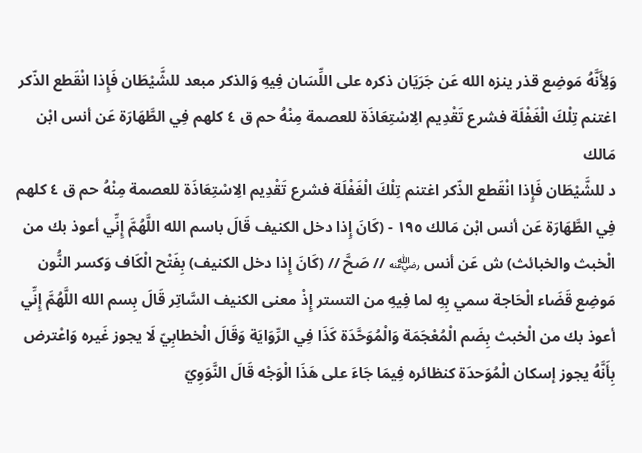وَلِأَنَّهُ مَوضِع قذر ينزه الله عَن جَرَيَان ذكره على اللِّسَان فِيهِ وَالذكر مبعد للشَّيْطَان فَإِذا انْقَطع الذّكر اغتنم تِلْكَ الْغَفْلَة فشرع تَقْدِيم الِاسْتِعَاذَة للعصمة مِنْهُ حم ق ٤ كلهم فِي الطَّهَارَة عَن أنس ابْن مَالك
د للشَّيْطَان فَإِذا انْقَطع الذّكر اغتنم تِلْكَ الْغَفْلَة فشرع تَقْدِيم الِاسْتِعَاذَة للعصمة مِنْهُ حم ق ٤ كلهم فِي الطَّهَارَة عَن أنس ابْن مَالك ١٩٥ - (كَانَ إِذا دخل الكنيف قَالَ باسم الله اللَّهُمَّ إِنِّي أعوذ بك من الْخبث والخبائث) ش عَن أنس ﵁ // صَحَّ // (كَانَ إِذا دخل الكنيف) بِفَتْح الْكَاف وَكسر النُّون مَوضِع قَضَاء الْحَاجة سمي بِهِ لما فِيهِ من التستر إِذْ معنى الكنيف السَّاتِر قَالَ بِسم الله اللَّهُمَّ إِنِّي أعوذ بك من الْخبث بِضَم الْمُعْجَمَة وَالْمُوَحَّدَة كَذَا فِي الرِّوَايَة وَقَالَ الْخطابِيّ لَا يجوز غَيره وَاعْترض بِأَنَّهُ يجوز إسكان الْمُوَحدَة كنظائره فِيمَا جَاءَ على هَذَا الْوَجْه قَالَ النَّوَوِيّ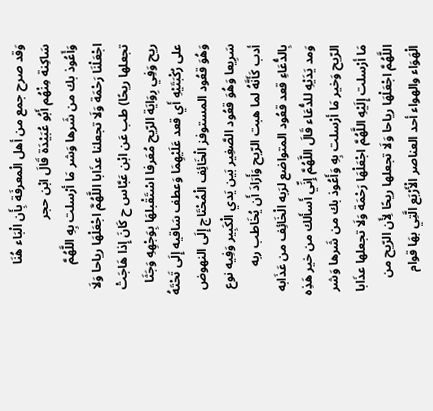وَقد صرح جمع من أهل الْمعرفَة بِأَن الْبَاء هُنَا سَاكِنة مِنْهُم أَبُو عُبَيْدَة قَالَ ابْن حجر
وَأَعُوذ بك من شَرها وَشر مَا أرْسلت بِهِ اللَّهُمَّ اجْعَلْنَا رَحْمَة وَلَا تجعلنا عذَابا اللَّهُمَّ اجْعَلْهَا رياحا وَلَا تجعلها ريحًا) طب عَن ابْن عَبَّاس ح كَانَ إِذا هَاجَتْ ريح وَفِي رِوَايَة الرّيح مُعَرفا اسْتَقْبلهَا بِوَجْهِهِ وَجَثَا على رُكْبَتَيْهِ أَي قعد عَلَيْهِمَا وَعطف سَاقيه إِلَى تَحْتَهُ وَهُوَ قعُود المستوفز الْخَائِف الْمُحْتَاج إِلَى النهوض سَرِيعا وَهُوَ قعُود الصَّغِير بَين يَدي الْكَبِير وَفِيه نوع أدب كَأَنَّهُ لما هبت الرّيح وَأَرَادَ أَن يُخَاطب ربه بِالدُّعَاءِ قعد قعُود المتواضع لرَبه الْخَائِف من عَذَابه وَمد يَدَيْهِ للدُّعَاء قَالَ اللَّهُمَّ إِنِّي أَسأَلك من خير هَذِه الرّيح وَخير مَا أرْسلت بِهِ وَأَعُوذ بك من شَرها وَشر مَا أرْسلت إِلَيْهِ اللَّهُمَّ اجْعَلْهَا رَحْمَة وَلَا تجعلها عذَابا اللَّهُمَّ اجْعَلْهَا رياحا وَلَا تجعلها ريحًا لِأَن الرّيح من الْهَوَاء والهواء أحد العناصر الْأَرْبَع الَّتِي بهَا قوام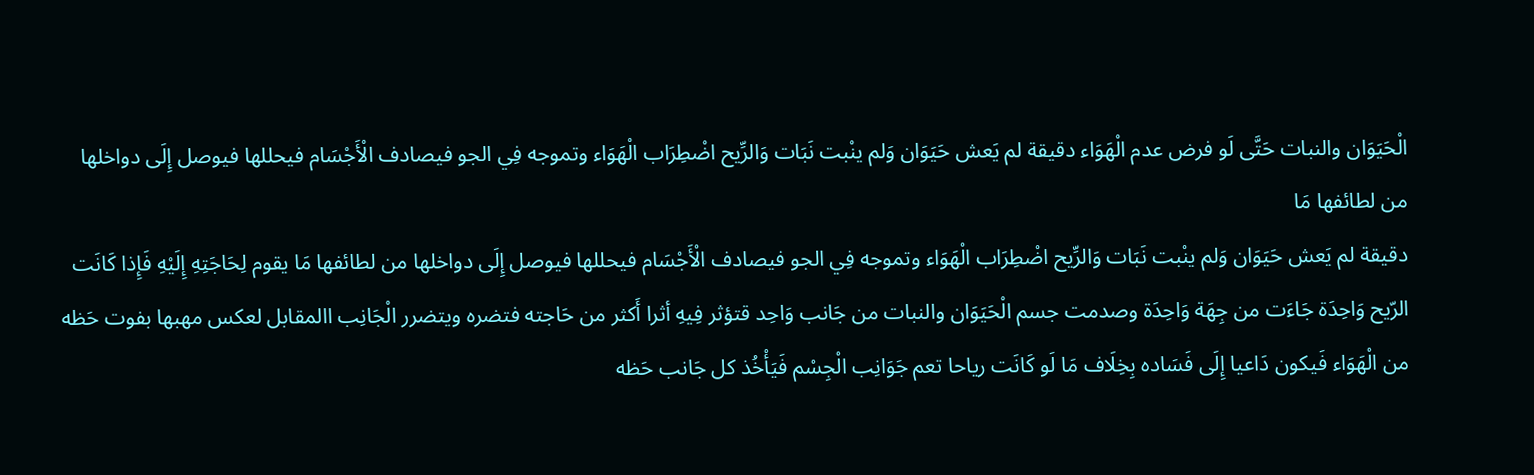الْحَيَوَان والنبات حَتَّى لَو فرض عدم الْهَوَاء دقيقة لم يَعش حَيَوَان وَلم ينْبت نَبَات وَالرِّيح اضْطِرَاب الْهَوَاء وتموجه فِي الجو فيصادف الْأَجْسَام فيحللها فيوصل إِلَى دواخلها من لطائفها مَا
دقيقة لم يَعش حَيَوَان وَلم ينْبت نَبَات وَالرِّيح اضْطِرَاب الْهَوَاء وتموجه فِي الجو فيصادف الْأَجْسَام فيحللها فيوصل إِلَى دواخلها من لطائفها مَا يقوم لِحَاجَتِهِ إِلَيْهِ فَإِذا كَانَت الرّيح وَاحِدَة جَاءَت من جِهَة وَاحِدَة وصدمت جسم الْحَيَوَان والنبات من جَانب وَاحِد قتؤثر فِيهِ أثرا أَكثر من حَاجته فتضره ويتضرر الْجَانِب االمقابل لعكس مهبها بفوت حَظه من الْهَوَاء فَيكون دَاعيا إِلَى فَسَاده بِخِلَاف مَا لَو كَانَت رياحا تعم جَوَانِب الْجِسْم فَيَأْخُذ كل جَانب حَظه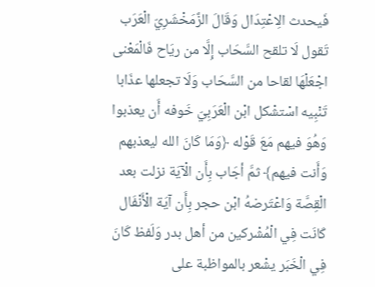فَيحدث الِاعْتِدَال وَقَالَ الزَّمَخْشَرِيّ الْعَرَب تَقول لَا تلقح السَّحَاب إِلَّا من ريَاح فَالْمَعْنى اجْعَلْهَا لقاحا من السَّحَاب وَلَا تجعلها عذَابا تَنْبِيه اسْتشْكل ابْن الْعَرَبِيّ خَوفه أَن يعذبوا وَهُوَ فيهم مَعَ قَوْله ﴿وَمَا كَانَ الله ليعذبهم وَأَنت فيهم﴾ ثمَّ أجَاب بِأَن الْآيَة نزلت بعد الْقِصَّة وَاعْتَرضهُ ابْن حجر بِأَن آيَة الْأَنْفَال كَانَت فِي الْمُشْركين من أهل بدر وَلَفظ كَانَ فِي الْخَبَر يشْعر بالمواظبة على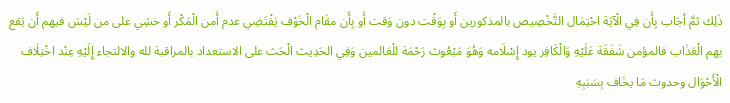ذَلِك ثمَّ أجَاب بِأَن فِي الْآيَة احْتِمَال التَّخْصِيص بالمذكورين أَو بِوَقْت دون وَقت أَو بِأَن مقَام الْخَوْف يَقْتَضِي عدم أَمن الْمَكْر أَو خشِي على من لَيْسَ فيهم أَن يَقع بهم الْعَذَاب فالمؤمن شَفَقَة عَلَيْهِ وَالْكَافِر يود إِسْلَامه وَهُوَ مَبْعُوث رَحْمَة للْعَالمين وَفِي الحَدِيث الْحَث على الاستعداد بالمراقبة لله والالتجاء إِلَيْهِ عِنْد اخْتِلَاف الْأَحْوَال وحدوث مَا يخَاف بِسَبَبِهِ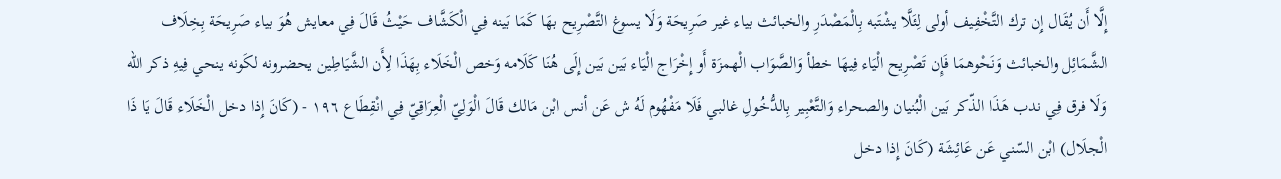إِلَّا أَن يُقَال إِن ترك التَّخْفِيف أولى لِئَلَّا يشْتَبه بِالْمَصْدَرِ والخبائث بياء غير صَرِيحَة وَلَا يسوغ التَّصْرِيح بهَا كَمَا بَينه فِي الْكَشَّاف حَيْثُ قَالَ فِي معايش هُوَ بياء صَرِيحَة بِخِلَاف الشَّمَائِل والخبائث وَنَحْوهمَا فَإِن تَصْرِيح الْيَاء فِيهَا خطأ وَالصَّوَاب الْهمزَة أَو إِخْرَاج الْيَاء بَين بَين إِلَى هُنَا كَلَامه وَخص الْخَلَاء بِهَذَا لِأَن الشَّيَاطِين يحضرونه لكَونه ينحي فِيهِ ذكر الله وَلَا فرق فِي ندب هَذَا الذّكر بَين الْبُنيان والصحراء وَالتَّعْبِير بِالدُّخُولِ غالبي فَلَا مَفْهُوم لَهُ ش عَن أنس ابْن مَالك قَالَ الْوَلِيّ الْعِرَاقِيّ فِي انْقِطَاع ١٩٦ - (كَانَ إِذا دخل الْخَلَاء قَالَ يَا ذَا الْجلَال) ابْن السّني عَن عَائِشَة (كَانَ إِذا دخل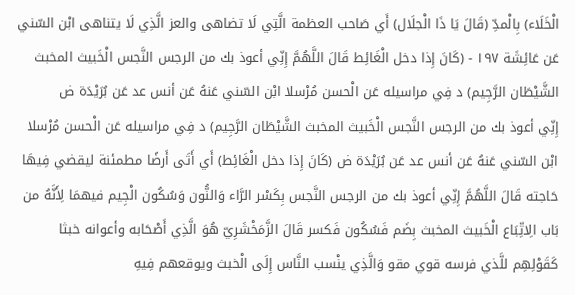الْخَلَاء) بِالْمدِّ (قَالَ يَا ذَا الْجلَال) أَي صَاحب العظمة الَّتِي لَا تضاهى والعز الَّذِي لَا يتناهى ابْن السّني عَن عَائِشَة ١٩٧ - (كَانَ إِذا دخل الْغَائِط قَالَ اللَّهُمَّ إِنِّي أعوذ بك من الرجس النَّجس الْخَبيث المخبث الشَّيْطَان الرَّجِيم) د فِي مراسيله عَن الْحسن مُرْسلا ابْن السّني عَنهُ عَن أنس عد عَن بُرَيْدَة ض
إِنِّي أعوذ بك من الرجس النَّجس الْخَبيث المخبث الشَّيْطَان الرَّجِيم) د فِي مراسيله عَن الْحسن مُرْسلا ابْن السّني عَنهُ عَن أنس عد عَن بُرَيْدَة ض (كَانَ إِذا دخل الْغَائِط) أَي أَتَى أَرضًا مطمئنة ليقضي فِيهَا حَاجته قَالَ اللَّهُمَّ إِنِّي أعوذ بك من الرجس النَّجس بِكَسْر الرَّاء وَالنُّون وَسُكُون الْجِيم فيهمَا لِأَنَّهُ من بَاب الِاتِّبَاع الْخَبيث المخبث بِضَم فَسُكُون فَكسر قَالَ الزَّمَخْشَرِيّ هُوَ الَّذِي أَصْحَابه وأعوانه خبثا كَقَوْلِهِم للَّذي فرسه قوي مقو وَالَّذِي ينْسب النَّاس إِلَى الْخبث ويوقعهم فِيهِ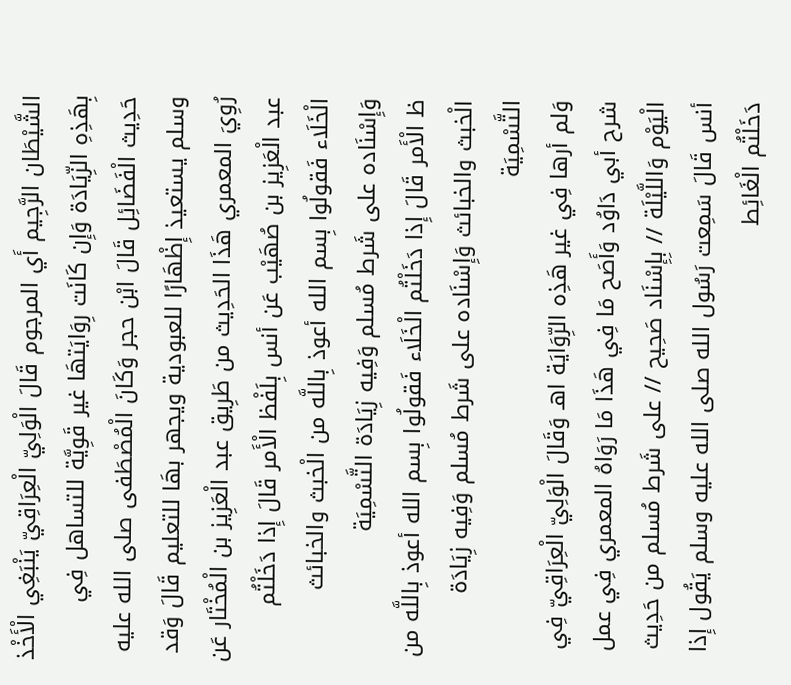الشَّيْطَان الرَّجِيم أَي المرجوم قَالَ الْوَلِيّ الْعِرَاقِيّ يَنْبَغِي الْأَخْذ بِهَذِهِ الزِّيَادَة وَإِن كَانَت رِوَايَتهَا غير قَوِيَّة للتساهل فِي حَدِيث الْفَضَائِل قَالَ ابْن حجر وَكَانَ الْمُصْطَفى صلى الله عليه وسلم يستعيذ إِظْهَارًا للعبودية ويجهر بهَا للتعليم قَالَ وَقد رُوِيَ المعمري هَذَا الحَدِيث من طَرِيق عبد الْعَزِيز بن الْمُخْتَار عَن عبد الْعَزِيز بن صُهَيْب عَن أنس بِلَفْظ الْأَمر قَالَ إِذا دَخَلْتُم الْخَلَاء فَقولُوا بِسم الله أعوذ بِاللَّه من الْخبث والخبائث وَإِسْنَاده على شَرط مُسلم وَفِيه زِيَادَة التَّسْمِيَة
ظ الْأَمر قَالَ إِذا دَخَلْتُم الْخَلَاء فَقولُوا بِسم الله أعوذ بِاللَّه من الْخبث والخبائث وَإِسْنَاده على شَرط مُسلم وَفِيه زِيَادَة التَّسْمِيَة
وَلم أرها فِي غير هَذِه الرِّوَايَة اهـ وَقَالَ الْوَلِيّ الْعِرَاقِيّ فِي شرح أبي دَاوُد وَأَصَح مَا فِي هَذَا مَا رَوَاهُ المعمري فِي عمل الْيَوْم وَاللَّيْلَة // بِإِسْنَاد صَحِيح // على شَرط مُسلم من حَدِيث أنس قَالَ سَمِعت رَسُول الله صلى الله عليه وسلم يَقُول إِذا دَخَلْتُم الْغَائِط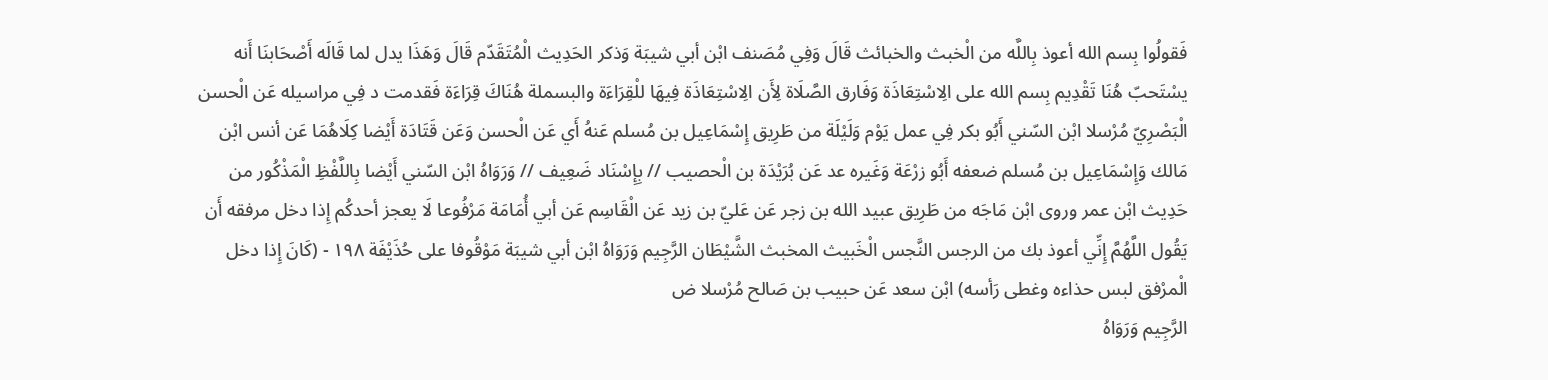فَقولُوا بِسم الله أعوذ بِاللَّه من الْخبث والخبائث قَالَ وَفِي مُصَنف ابْن أبي شيبَة وَذكر الحَدِيث الْمُتَقَدّم قَالَ وَهَذَا يدل لما قَالَه أَصْحَابنَا أَنه يسْتَحبّ هُنَا تَقْدِيم بِسم الله على الِاسْتِعَاذَة وَفَارق الصَّلَاة لِأَن الِاسْتِعَاذَة فِيهَا للْقِرَاءَة والبسملة هُنَاكَ قِرَاءَة فَقدمت د فِي مراسيله عَن الْحسن الْبَصْرِيّ مُرْسلا ابْن السّني أَبُو بكر فِي عمل يَوْم وَلَيْلَة من طَرِيق إِسْمَاعِيل بن مُسلم عَنهُ أَي عَن الْحسن وَعَن قَتَادَة أَيْضا كِلَاهُمَا عَن أنس ابْن مَالك وَإِسْمَاعِيل بن مُسلم ضعفه أَبُو زرْعَة وَغَيره عد عَن بُرَيْدَة بن الْحصيب // بِإِسْنَاد ضَعِيف // وَرَوَاهُ ابْن السّني أَيْضا بِاللَّفْظِ الْمَذْكُور من حَدِيث ابْن عمر وروى ابْن مَاجَه من طَرِيق عبيد الله بن زجر عَن عَليّ بن زيد عَن الْقَاسِم عَن أبي أُمَامَة مَرْفُوعا لَا يعجز أحدكُم إِذا دخل مرفقه أَن يَقُول اللَّهُمَّ إِنِّي أعوذ بك من الرجس النَّجس الْخَبيث المخبث الشَّيْطَان الرَّجِيم وَرَوَاهُ ابْن أبي شيبَة مَوْقُوفا على حُذَيْفَة ١٩٨ - (كَانَ إِذا دخل الْمرْفق لبس حذاءه وغطى رَأسه) ابْن سعد عَن حبيب بن صَالح مُرْسلا ض
الرَّجِيم وَرَوَاهُ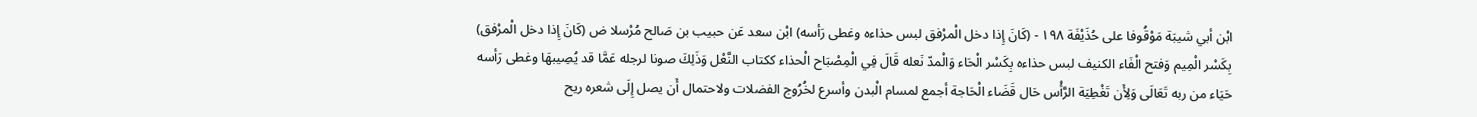ابْن أبي شيبَة مَوْقُوفا على حُذَيْفَة ١٩٨ - (كَانَ إِذا دخل الْمرْفق لبس حذاءه وغطى رَأسه) ابْن سعد عَن حبيب بن صَالح مُرْسلا ض (كَانَ إِذا دخل الْمرْفق) بِكَسْر الْمِيم وَفتح الْفَاء الكنيف لبس حذاءه بِكَسْر الْحَاء وَالْمدّ نَعله قَالَ فِي الْمِصْبَاح الْحذاء ككتاب النَّعْل وَذَلِكَ صونا لرجله عَمَّا قد يُصِيبهَا وغطى رَأسه حَيَاء من ربه تَعَالَى وَلِأَن تَغْطِيَة الرَّأْس حَال قَضَاء الْحَاجة أجمع لمسام الْبدن وأسرع لخُرُوج الفضلات ولاحتمال أَن يصل إِلَى شعره ريح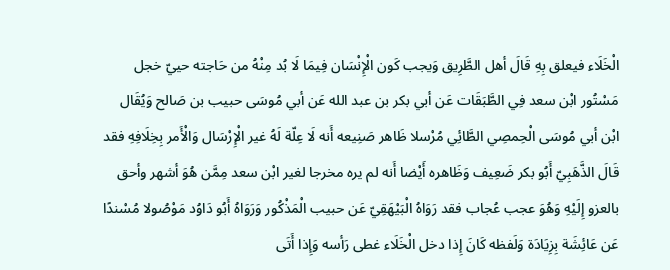الْخَلَاء فيعلق بِهِ قَالَ أهل الطَّرِيق وَيجب كَون الْإِنْسَان فِيمَا لَا بُد مِنْهُ من حَاجته حييّ خجل مَسْتُور ابْن سعد فِي الطَّبَقَات عَن أبي بكر بن عبد الله عَن أبي مُوسَى حبيب بن صَالح وَيُقَال ابْن أبي مُوسَى الْحِمصِي الطَّائِي مُرْسلا ظَاهر صَنِيعه أَنه لَا عِلّة لَهُ غير الْإِرْسَال وَالْأَمر بِخِلَافِهِ فقد قَالَ الذَّهَبِيّ أَبُو بكر ضَعِيف وَظَاهره أَيْضا أَنه لم يره مخرجا لغير ابْن سعد مِمَّن هُوَ أشهر وأحق بالعزو إِلَيْهِ وَهُوَ عجب عُجاب فقد رَوَاهُ الْبَيْهَقِيّ عَن حبيب الْمَذْكُور وَرَوَاهُ أَبُو دَاوُد مَوْصُولا مُسْندًا
عَن عَائِشَة بِزِيَادَة وَلَفظه كَانَ إِذا دخل الْخَلَاء غطى رَأسه وَإِذا أَتَى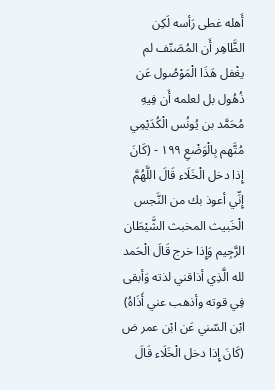أَهله غطى رَأسه لَكِن الظَّاهِر أَن المُصَنّف لم يغْفل هَذَا الْمَوْصُول عَن ذُهُول بل لعلمه أَن فِيهِ مُحَمَّد بن يُونُس الْكُدَيْمِي مُتَّهم بِالْوَضْعِ ١٩٩ - (كَانَ إِذا دخل الْخَلَاء قَالَ اللَّهُمَّ إِنِّي أعوذ بك من النَّجس الْخَبيث المخبث الشَّيْطَان الرَّجِيم وَإِذا خرج قَالَ الْحَمد لله الَّذِي أذاقني لذته وَأبقى فِي قوته وأذهب عني أَذَاهُ) ابْن السّني عَن ابْن عمر ض (كَانَ إِذا دخل الْخَلَاء قَالَ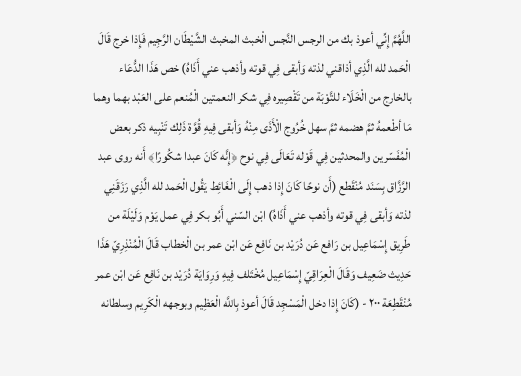اللَّهُمَّ إِنِّي أعوذ بك من الرجس النَّجس الْخبث المخبث الشَّيْطَان الرَّجِيم فَإِذا خرج قَالَ الْحَمد لله الَّذِي أذاقني لذته وَأبقى فِي قوته وأذهب عني أَذَاهُ) خص هَذَا الدُّعَاء بالخارج من الْخَلَاء للتَّوْبَة من تَقْصِيره فِي شكر النعمتين الْمُنعم على العَبْد بهما وهما مَا أطْعمهُ ثمَّ هضمه ثمَّ سهل خُرُوج الْأَذَى مِنْهُ وَأبقى فِيهِ قُوَّة ذَلِك تَنْبِيه ذكر بعض الْمُفَسّرين والمحدثين فِي قَوْله تَعَالَى فِي نوح ﴿إِنَّه كَانَ عبدا شكُورًا﴾ أَنه روى عبد الرَّزَّاق بِسَنَد مُنْقَطع (أَن نوحًا كَانَ إِذا ذهب إِلَى الْغَائِط يَقُول الْحَمد لله الَّذِي رَزَقَنِي لذته وَأبقى فِي قوته وأذهب عني أَذَاهُ) ابْن السّني أَبُو بكر فِي عمل يَوْم وَلَيْلَة من طَرِيق إِسْمَاعِيل بن رَافع عَن دُرَيْد بن نَافِع عَن ابْن عمر بن الْخطاب قَالَ الْمُنْذِرِيّ هَذَا حَدِيث ضَعِيف وَقَالَ الْعِرَاقِيّ إِسْمَاعِيل مُخْتَلف فِيهِ وَرِوَايَة دُرَيْد بن نَافِع عَن ابْن عمر مُنْقَطِعَة ٢٠٠ - (كَانَ إِذا دخل الْمَسْجِد قَالَ أعوذ بِاللَّه الْعَظِيم وبوجهه الْكَرِيم وسلطانه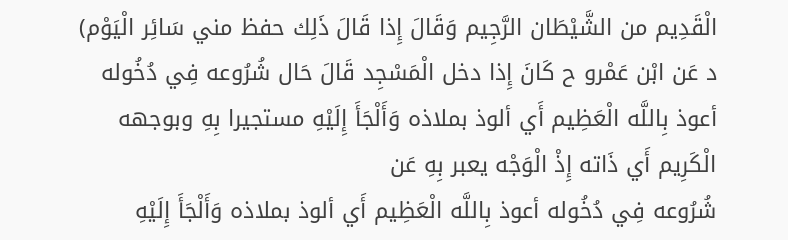الْقَدِيم من الشَّيْطَان الرَّجِيم وَقَالَ إِذا قَالَ ذَلِك حفظ مني سَائِر الْيَوْم) د عَن ابْن عَمْرو ح كَانَ إِذا دخل الْمَسْجِد قَالَ حَال شُرُوعه فِي دُخُوله أعوذ بِاللَّه الْعَظِيم أَي ألوذ بملاذه وَأَلْجَأَ إِلَيْهِ مستجيرا بِهِ وبوجهه الْكَرِيم أَي ذَاته إِذْ الْوَجْه يعبر بِهِ عَن
شُرُوعه فِي دُخُوله أعوذ بِاللَّه الْعَظِيم أَي ألوذ بملاذه وَأَلْجَأَ إِلَيْهِ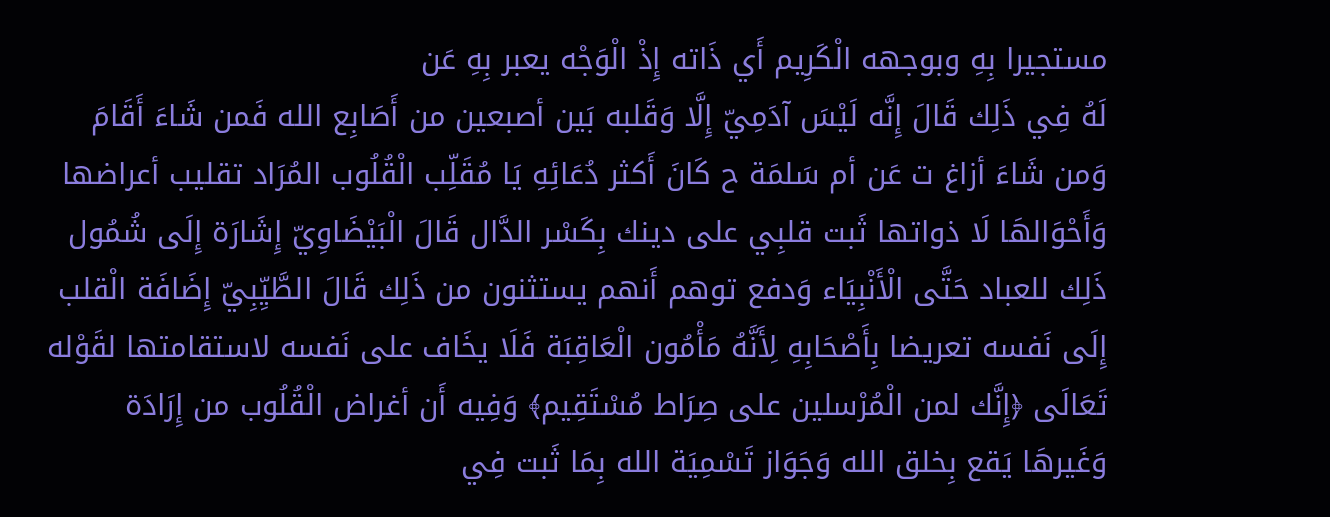مستجيرا بِهِ وبوجهه الْكَرِيم أَي ذَاته إِذْ الْوَجْه يعبر بِهِ عَن
لَهُ فِي ذَلِك قَالَ إِنَّه لَيْسَ آدَمِيّ إِلَّا وَقَلبه بَين أصبعين من أَصَابِع الله فَمن شَاءَ أَقَامَ وَمن شَاءَ أزاغ ت عَن أم سَلمَة ح كَانَ أَكثر دُعَائِهِ يَا مُقَلِّب الْقُلُوب المُرَاد تقليب أعراضها وَأَحْوَالهَا لَا ذواتها ثَبت قلبِي على دينك بِكَسْر الدَّال قَالَ الْبَيْضَاوِيّ إِشَارَة إِلَى شُمُول ذَلِك للعباد حَتَّى الْأَنْبِيَاء وَدفع توهم أَنهم يستثنون من ذَلِك قَالَ الطَّيِّبِيّ إِضَافَة الْقلب إِلَى نَفسه تعريضا بِأَصْحَابِهِ لِأَنَّهُ مَأْمُون الْعَاقِبَة فَلَا يخَاف على نَفسه لاستقامتها لقَوْله تَعَالَى ﴿إِنَّك لمن الْمُرْسلين على صِرَاط مُسْتَقِيم﴾ وَفِيه أَن أغراض الْقُلُوب من إِرَادَة وَغَيرهَا يَقع بِخلق الله وَجَوَاز تَسْمِيَة الله بِمَا ثَبت فِي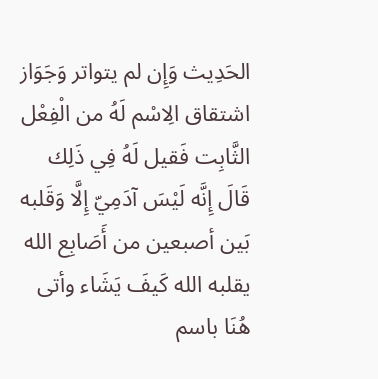الحَدِيث وَإِن لم يتواتر وَجَوَاز اشتقاق الِاسْم لَهُ من الْفِعْل الثَّابِت فَقيل لَهُ فِي ذَلِك قَالَ إِنَّه لَيْسَ آدَمِيّ إِلَّا وَقَلبه بَين أصبعين من أَصَابِع الله يقلبه الله كَيفَ يَشَاء وأتى هُنَا باسم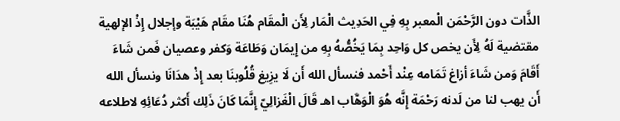الذَّات دون الرَّحْمَن الْمعبر بِهِ فِي الحَدِيث الْمَار لِأَن الْمقَام هُنَا مقَام هَيْبَة وإجلال إِذْ الإلهية مقتضية لَهُ لِأَن يخص كل وَاحِد بِمَا يَخُصُّهُ بِهِ من إِيمَان وَطَاعَة وَكفر وعصيان فَمن شَاءَ أَقَامَ وَمن شَاءَ أزاغ تَمَامه عِنْد أَحْمد فنسأل الله أَن لَا يزِيغ قُلُوبنَا بعد إِذْ هدَانَا ونسأل الله أَن يهب لنا من لَدنه رَحْمَة إِنَّه هُوَ الْوَهَّاب اهـ قَالَ الْغَزالِيّ إِنَّمَا كَانَ ذَلِك أَكثر دُعَائِهِ لاطلاعه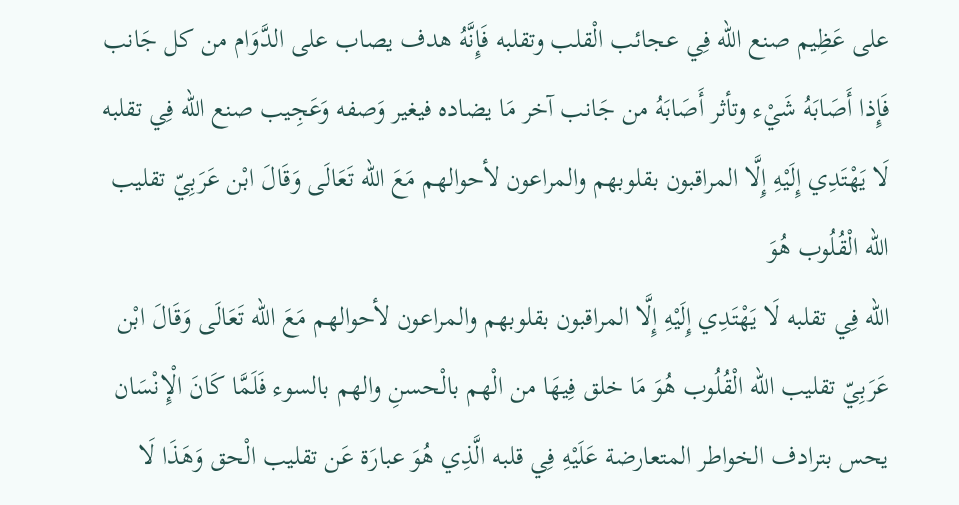على عَظِيم صنع الله فِي عجائب الْقلب وتقلبه فَإِنَّهُ هدف يصاب على الدَّوَام من كل جَانب فَإِذا أَصَابَهُ شَيْء وتأثر أَصَابَهُ من جَانب آخر مَا يضاده فيغير وَصفه وَعَجِيب صنع الله فِي تقلبه لَا يَهْتَدِي إِلَيْهِ إِلَّا المراقبون بقلوبهم والمراعون لأحوالهم مَعَ الله تَعَالَى وَقَالَ ابْن عَرَبِيّ تقليب الله الْقُلُوب هُوَ
الله فِي تقلبه لَا يَهْتَدِي إِلَيْهِ إِلَّا المراقبون بقلوبهم والمراعون لأحوالهم مَعَ الله تَعَالَى وَقَالَ ابْن عَرَبِيّ تقليب الله الْقُلُوب هُوَ مَا خلق فِيهَا من الْهم بالْحسنِ والهم بالسوء فَلَمَّا كَانَ الْإِنْسَان يحس بترادف الخواطر المتعارضة عَلَيْهِ فِي قلبه الَّذِي هُوَ عبارَة عَن تقليب الْحق وَهَذَا لَا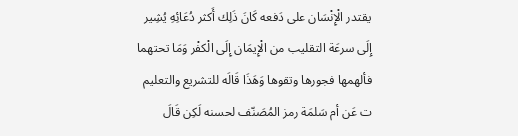يقتدر الْإِنْسَان على دَفعه كَانَ ذَلِك أَكثر دُعَائِهِ يُشِير إِلَى سرعَة التقليب من الْإِيمَان إِلَى الْكفْر وَمَا تحتهما فألهمها فجورها وتقوها وَهَذَا قَالَه للتشريع والتعليم ت عَن أم سَلمَة رمز المُصَنّف لحسنه لَكِن قَالَ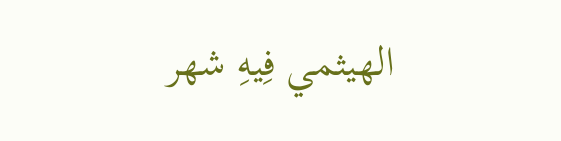الهيثمي فِيهِ شهر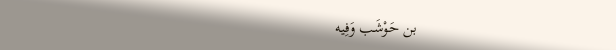بن حَوْشَب وَفِيه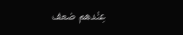عِنْدهم ضعف